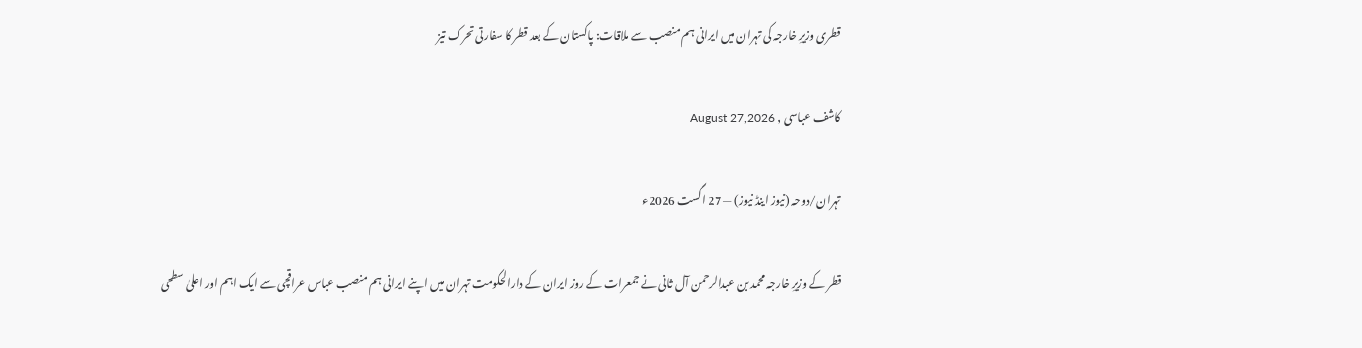قطری وزیرِ خارجہ کی تہران میں ایرانی ہم منصب سے ملاقات: پاکستان کے بعد قطر کا سفارتی تحرک تیز

کاشف عباسی , August 27,2026

تہران/دوحہ (نیوز اینڈ نیوز) — 27 اگست 2026ء

قطر کے وزیرِ خارجہ محمد بن عبدالرحمن آل ثانی نے جمعرات کے روز ایران کے دارالحکومت تہران میں اپنے ایرانی ہم منصب عباس عراقچی سے ایک اہم اور اعلیٰ سطحی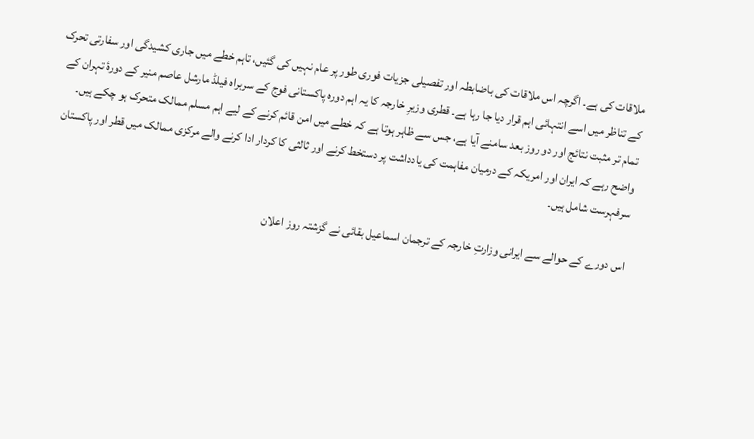ملاقات کی ہے۔ اگرچہ اس ملاقات کی باضابطہ اور تفصیلی جزیات فوری طور پر عام نہیں کی گئیں، تاہم خطے میں جاری کشیدگی اور سفارتی تحرک کے تناظر میں اسے انتہائی اہم قرار دیا جا رہا ہے۔ قطری وزیرِ خارجہ کا یہ اہم دورہ پاکستانی فوج کے سربراہ فیلڈ مارشل عاصم منیر کے دورۂ تہران کے تمام تر مثبت نتائج اور دو روز بعد سامنے آیا ہے، جس سے ظاہر ہوتا ہے کہ خطے میں امن قائم کرنے کے لیے اہم مسلم ممالک متحرک ہو چکے ہیں۔ واضح رہے کہ ایران اور امریکہ کے درمیان مفاہمت کی یادداشت پر دستخط کرنے اور ثالثی کا کردار ادا کرنے والے مرکزی ممالک میں قطر اور پاکستان سرفہرست شامل ہیں۔

اس دورے کے حوالے سے ایرانی وزارتِ خارجہ کے ترجمان اسماعیل بقائی نے گزشتہ روز اعلان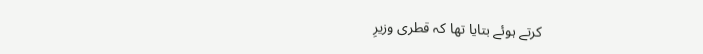کرتے ہوئے بتایا تھا کہ قطری وزیرِ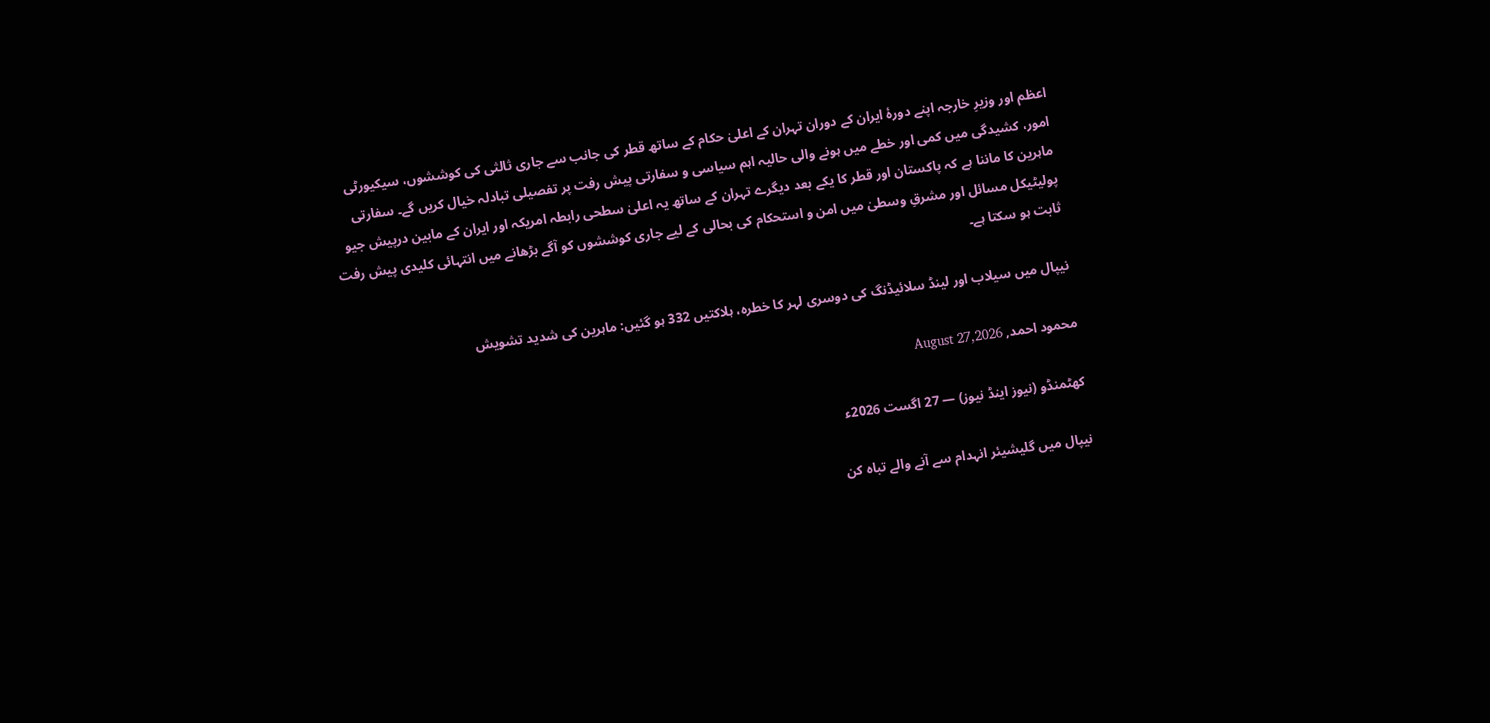اعظم اور وزیرِ خارجہ اپنے دورۂ ایران کے دوران تہران کے اعلیٰ حکام کے ساتھ قطر کی جانب سے جاری ثالثی کی کوششوں، سیکیورٹی امور، کشیدگی میں کمی اور خطے میں ہونے والی حالیہ اہم سیاسی و سفارتی پیش رفت پر تفصیلی تبادلہ خیال کریں گے۔ سفارتی ماہرین کا ماننا ہے کہ پاکستان اور قطر کا یکے بعد دیگرے تہران کے ساتھ یہ اعلیٰ سطحی رابطہ امریکہ اور ایران کے مابین درپیش جیو پولیٹیکل مسائل اور مشرقِ وسطیٰ میں امن و استحکام کی بحالی کے لیے جاری کوششوں کو آگے بڑھانے میں انتہائی کلیدی پیش رفت ثابت ہو سکتا ہے۔

نیپال میں سیلاب اور لینڈ سلائیڈنگ کی دوسری لہر کا خطرہ، ہلاکتیں 332 ہو گئیں: ماہرین کی شدید تشویش

محمود احمد, August 27,2026

کھٹمنڈو (نیوز اینڈ نیوز) — 27 اگست 2026ء

نیپال میں گلیشیئر انہدام سے آنے والے تباہ کن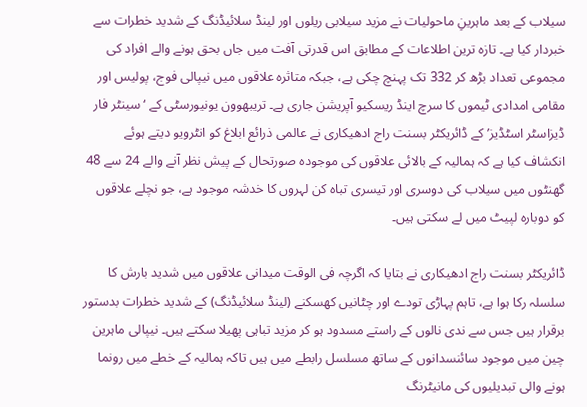سیلاب کے بعد ماہرینِ ماحولیات نے مزید سیلابی ریلوں اور لینڈ سلائیڈنگ کے شدید خطرات سے خبردار کیا ہے۔ تازہ ترین اطلاعات کے مطابق اس قدرتی آفت میں جاں بحق ہونے والے افراد کی مجموعی تعداد بڑھ کر 332 تک پہنچ چکی ہے، جبکہ متاثرہ علاقوں میں نیپالی فوج، پولیس اور مقامی امدادی ٹیموں کا سرچ اینڈ ریسکیو آپریشن جاری ہے۔ تریبھوون یونیورسٹی کے ‘سینٹر فار ڈیزاسٹر اسٹڈیز’ کے ڈائریکٹر بسنت راج ادھیکاری نے عالمی ذرائع ابلاغ کو انٹرویو دیتے ہوئے انکشاف کیا ہے کہ ہمالیہ کے بالائی علاقوں کی موجودہ صورتحال کے پیش نظر آنے والے 24 سے 48 گھنٹوں میں سیلاب کی دوسری اور تیسری تباہ کن لہروں کا خدشہ موجود ہے، جو نچلے علاقوں کو دوبارہ لپیٹ میں لے سکتی ہیں۔

ڈائریکٹر بسنت راج ادھیکاری نے بتایا کہ اگرچہ فی الوقت میدانی علاقوں میں شدید بارش کا سلسلہ رکا ہوا ہے، تاہم پہاڑی تودے اور چٹانیں کھسکنے (لینڈ سلائیڈنگ) کے شدید خطرات بدستور برقرار ہیں جس سے ندی نالوں کے راستے مسدود ہو کر مزید تباہی پھیلا سکتے ہیں۔ نیپالی ماہرین چین میں موجود سائنسدانوں کے ساتھ مسلسل رابطے میں ہیں تاکہ ہمالیہ کے خطے میں رونما ہونے والی تبدیلیوں کی مانیٹرنگ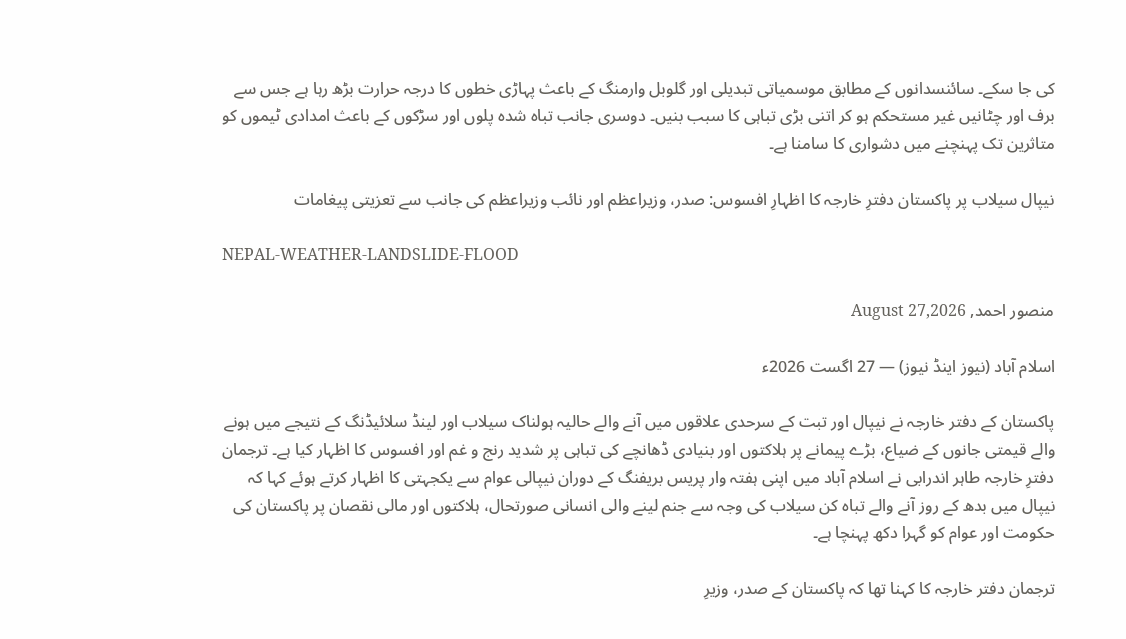کی جا سکے۔ سائنسدانوں کے مطابق موسمیاتی تبدیلی اور گلوبل وارمنگ کے باعث پہاڑی خطوں کا درجہ حرارت بڑھ رہا ہے جس سے برف اور چٹانیں غیر مستحکم ہو کر اتنی بڑی تباہی کا سبب بنیں۔ دوسری جانب تباہ شدہ پلوں اور سڑکوں کے باعث امدادی ٹیموں کو متاثرین تک پہنچنے میں دشواری کا سامنا ہے۔

نیپال سیلاب پر پاکستان دفترِ خارجہ کا اظہارِ افسوس: صدر، وزیراعظم اور نائب وزیراعظم کی جانب سے تعزیتی پیغامات

NEPAL-WEATHER-LANDSLIDE-FLOOD

منصور احمد, August 27,2026

اسلام آباد (نیوز اینڈ نیوز) — 27 اگست 2026ء

پاکستان کے دفتر خارجہ نے نیپال اور تبت کے سرحدی علاقوں میں آنے والے حالیہ ہولناک سیلاب اور لینڈ سلائیڈنگ کے نتیجے میں ہونے والے قیمتی جانوں کے ضیاع، بڑے پیمانے پر ہلاکتوں اور بنیادی ڈھانچے کی تباہی پر شدید رنج و غم اور افسوس کا اظہار کیا ہے۔ ترجمان دفترِ خارجہ طاہر اندرابی نے اسلام آباد میں اپنی ہفتہ وار پریس بریفنگ کے دوران نیپالی عوام سے یکجہتی کا اظہار کرتے ہوئے کہا کہ نیپال میں بدھ کے روز آنے والے تباہ کن سیلاب کی وجہ سے جنم لینے والی انسانی صورتحال، ہلاکتوں اور مالی نقصان پر پاکستان کی حکومت اور عوام کو گہرا دکھ پہنچا ہے۔

ترجمان دفتر خارجہ کا کہنا تھا کہ پاکستان کے صدر، وزیرِ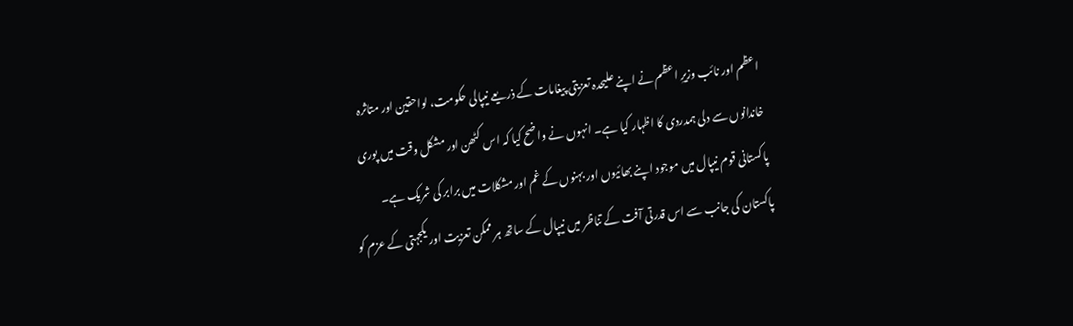اعظم اور نائب وزیرِ اعظم نے اپنے علیحدہ تعزیتی پیغامات کے ذریعے نیپالی حکومت، لواحقین اور متاثرہ خاندانوں سے دلی ہمدردی کا اظہار کیا ہے۔ انہوں نے واضح کیا کہ اس کٹھن اور مشکل وقت میں پوری پاکستانی قوم نیپال میں موجود اپنے بھائیوں اور بہنوں کے غم اور مشکلات میں برابر کی شریک ہے۔ پاکستان کی جانب سے اس قدرتی آفت کے تناظر میں نیپال کے ساتھ ہر ممکن تعزیت اور یکجہتی کے عزم کو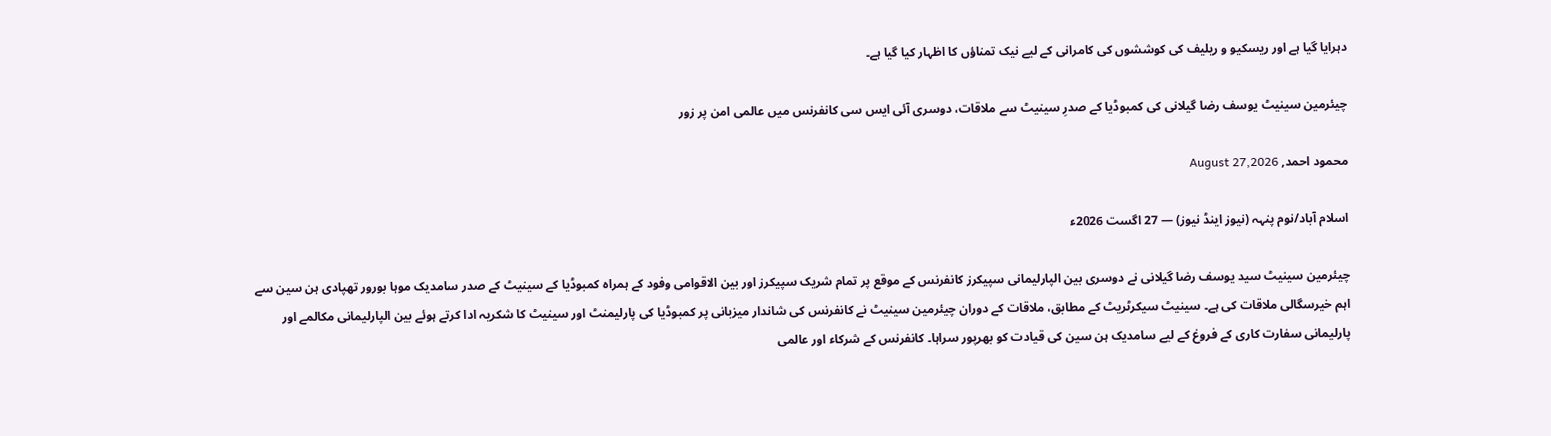دہرایا گیا ہے اور ریسکیو و ریلیف کی کوششوں کی کامرانی کے لیے نیک تمناؤں کا اظہار کیا گیا ہے۔

چیئرمین سینیٹ یوسف رضا گیلانی کی کمبوڈیا کے صدرِ سینیٹ سے ملاقات، دوسری آئی ایس سی کانفرنس میں عالمی امن پر زور

محمود احمد, August 27,2026

اسلام آباد/نوم پنہہ (نیوز اینڈ نیوز) — 27 اگست 2026ء

چیئرمین سینیٹ سید یوسف رضا گیلانی نے دوسری بین الپارلیمانی سپیکرز کانفرنس کے موقع پر تمام شریک سپیکرز اور بین الاقوامی وفود کے ہمراہ کمبوڈیا کے سینیٹ کے صدر سامدیک موہا بورور تھپادی ہن سین سے اہم خیرسگالی ملاقات کی ہے۔ سینیٹ سیکرٹریٹ کے مطابق، ملاقات کے دوران چیئرمین سینیٹ نے کانفرنس کی شاندار میزبانی پر کمبوڈیا کی پارلیمنٹ اور سینیٹ کا شکریہ ادا کرتے ہوئے بین الپارلیمانی مکالمے اور پارلیمانی سفارت کاری کے فروغ کے لیے سامدیک ہن سین کی قیادت کو بھرپور سراہا۔ کانفرنس کے شرکاء اور عالمی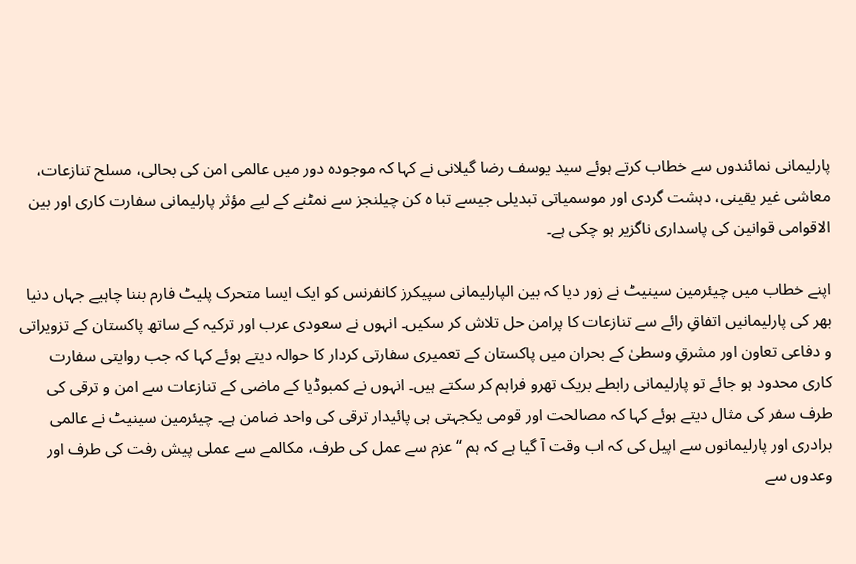پارلیمانی نمائندوں سے خطاب کرتے ہوئے سید یوسف رضا گیلانی نے کہا کہ موجودہ دور میں عالمی امن کی بحالی، مسلح تنازعات، معاشی غیر یقینی، دہشت گردی اور موسمیاتی تبدیلی جیسے تبا ہ کن چیلنجز سے نمٹنے کے لیے مؤثر پارلیمانی سفارت کاری اور بین الاقوامی قوانین کی پاسداری ناگزیر ہو چکی ہے۔

اپنے خطاب میں چیئرمین سینیٹ نے زور دیا کہ بین الپارلیمانی سپیکرز کانفرنس کو ایک ایسا متحرک پلیٹ فارم بننا چاہیے جہاں دنیا بھر کی پارلیمانیں اتفاقِ رائے سے تنازعات کا پرامن حل تلاش کر سکیں۔ انہوں نے سعودی عرب اور ترکیہ کے ساتھ پاکستان کے تزویراتی و دفاعی تعاون اور مشرقِ وسطیٰ کے بحران میں پاکستان کے تعمیری سفارتی کردار کا حوالہ دیتے ہوئے کہا کہ جب روایتی سفارت کاری محدود ہو جائے تو پارلیمانی رابطے بریک تھرو فراہم کر سکتے ہیں۔ انہوں نے کمبوڈیا کے ماضی کے تنازعات سے امن و ترقی کی طرف سفر کی مثال دیتے ہوئے کہا کہ مصالحت اور قومی یکجہتی ہی پائیدار ترقی کی واحد ضامن ہے۔ چیئرمین سینیٹ نے عالمی برادری اور پارلیمانوں سے اپیل کی کہ اب وقت آ گیا ہے کہ ہم “عزم سے عمل کی طرف، مکالمے سے عملی پیش رفت کی طرف اور وعدوں سے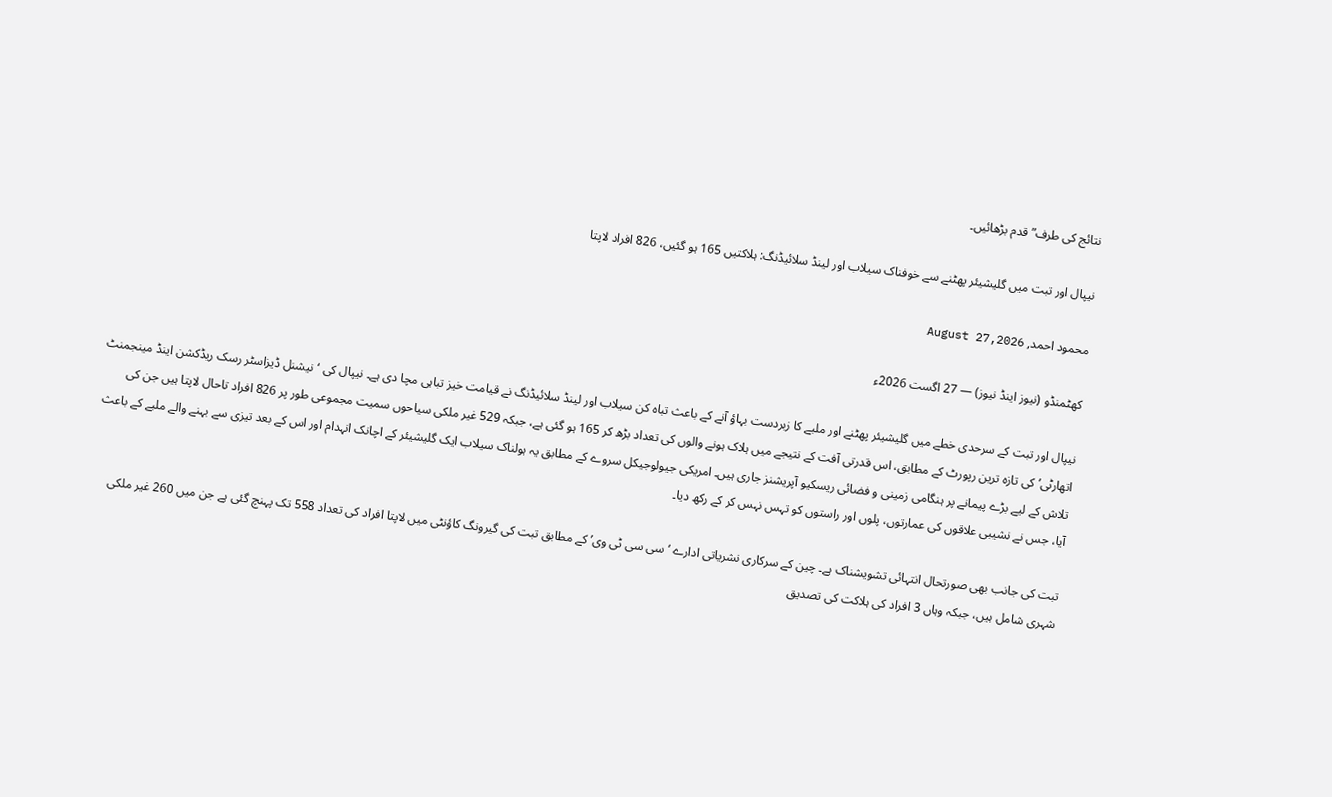نتائج کی طرف” قدم بڑھائیں۔

نیپال اور تبت میں گلیشیئر پھٹنے سے خوفناک سیلاب اور لینڈ سلائیڈنگ: ہلاکتیں 165 ہو گئیں، 826 افراد لاپتا

محمود احمد, August 27,2026

کھٹمنڈو (نیوز اینڈ نیوز) — 27 اگست 2026ء

نیپال اور تبت کے سرحدی خطے میں گلیشیئر پھٹنے اور ملبے کا زبردست بہاؤ آنے کے باعث تباہ کن سیلاب اور لینڈ سلائیڈنگ نے قیامت خیز تباہی مچا دی ہے۔ نیپال کی ‘نیشنل ڈیزاسٹر رسک ریڈکشن اینڈ مینجمنٹ اتھارٹی’ کی تازہ ترین رپورٹ کے مطابق، اس قدرتی آفت کے نتیجے میں ہلاک ہونے والوں کی تعداد بڑھ کر 165 ہو گئی ہے، جبکہ 529 غیر ملکی سیاحوں سمیت مجموعی طور پر 826 افراد تاحال لاپتا ہیں جن کی تلاش کے لیے بڑے پیمانے پر ہنگامی زمینی و فضائی ریسکیو آپریشنز جاری ہیں۔ امریکی جیولوجیکل سروے کے مطابق یہ ہولناک سیلاب ایک گلیشیئر کے اچانک انہدام اور اس کے بعد تیزی سے بہنے والے ملبے کے باعث آیا، جس نے نشیبی علاقوں کی عمارتوں، پلوں اور راستوں کو تہس نہس کر کے رکھ دیا۔

تبت کی جانب بھی صورتحال انتہائی تشویشناک ہے۔ چین کے سرکاری نشریاتی ادارے ‘سی سی ٹی وی’ کے مطابق تبت کی گیرونگ کاؤنٹی میں لاپتا افراد کی تعداد 558 تک پہنچ گئی ہے جن میں 260 غیر ملکی شہری شامل ہیں، جبکہ وہاں 3 افراد کی ہلاکت کی تصدیق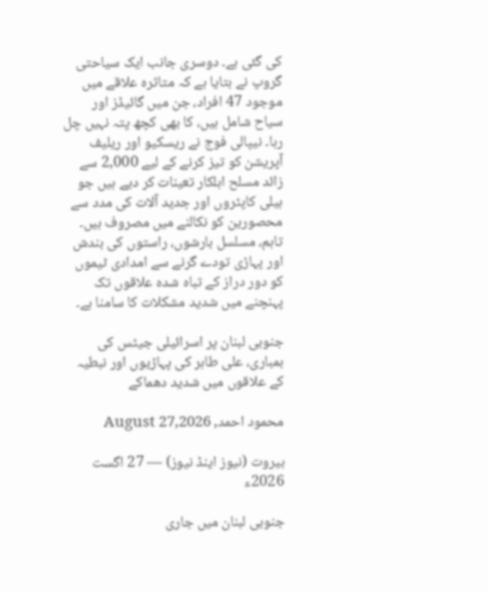کی گئی ہے۔ دوسری جانب ایک سیاحتی گروپ نے بتایا ہے کہ متاثرہ علاقے میں موجود 47 افراد، جن میں گائیڈز اور سیاح شامل ہیں، کا بھی کچھ پتہ نہیں چل رہا۔ نیپالی فوج نے ریسکیو اور ریلیف آپریشن کو تیز کرنے کے لیے 2,000 سے زائد مسلح اہلکار تعینات کر دیے ہیں جو ہیلی کاپٹروں اور جدید آلات کی مدد سے محصورین کو نکالنے میں مصروف ہیں۔ تاہم، مسلسل بارشوں، راستوں کی بندش اور پہاڑی تودے گرنے سے امدادی ٹیموں کو دور دراز کے تباہ شدہ علاقوں تک پہنچنے میں شدید مشکلات کا سامنا ہے۔

جنوبی لبنان پر اسرائیلی جیٹس کی بمباری، علی طاہر کی پہاڑیوں اور نبطیہ کے علاقوں میں شدید دھماکے

محمود احمد, August 27,2026

بیروت (نیوز اینڈ نیوز) — 27 اگست 2026ء

جنوبی لبنان میں جاری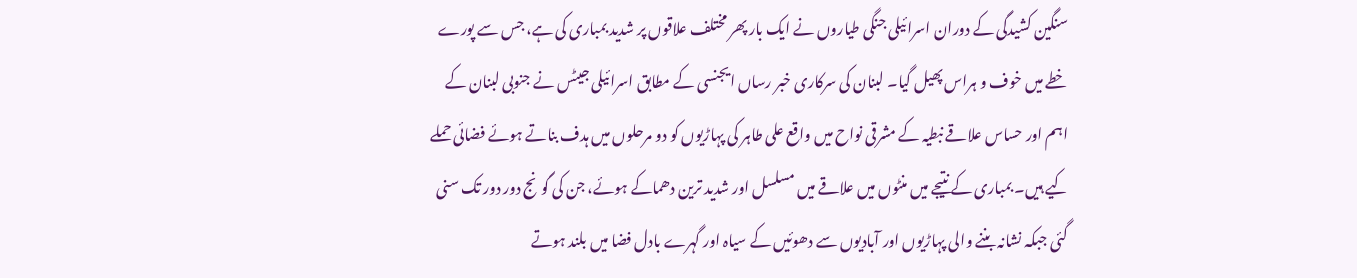سنگین کشیدگی کے دوران اسرائیلی جنگی طیاروں نے ایک بار پھر مختلف علاقوں پر شدید بمباری کی ہے، جس سے پورے خطے میں خوف و ہراس پھیل گیا۔ لبنان کی سرکاری خبر رساں ایجنسی کے مطابق اسرائیلی جیٹس نے جنوبی لبنان کے اہم اور حساس علاقے نبطیہ کے مشرقی نواح میں واقع علی طاہر کی پہاڑیوں کو دو مرحلوں میں ہدف بناتے ہوئے فضائی حملے کیے ہیں۔ بمباری کے نتیجے میں منٹوں میں علاقے میں مسلسل اور شدید ترین دھماکے ہوئے، جن کی گونج دور دور تک سنی گئی جبکہ نشانہ بننے والی پہاڑیوں اور آبادیوں سے دھوئیں کے سیاہ اور گہرے بادل فضا میں بلند ہوتے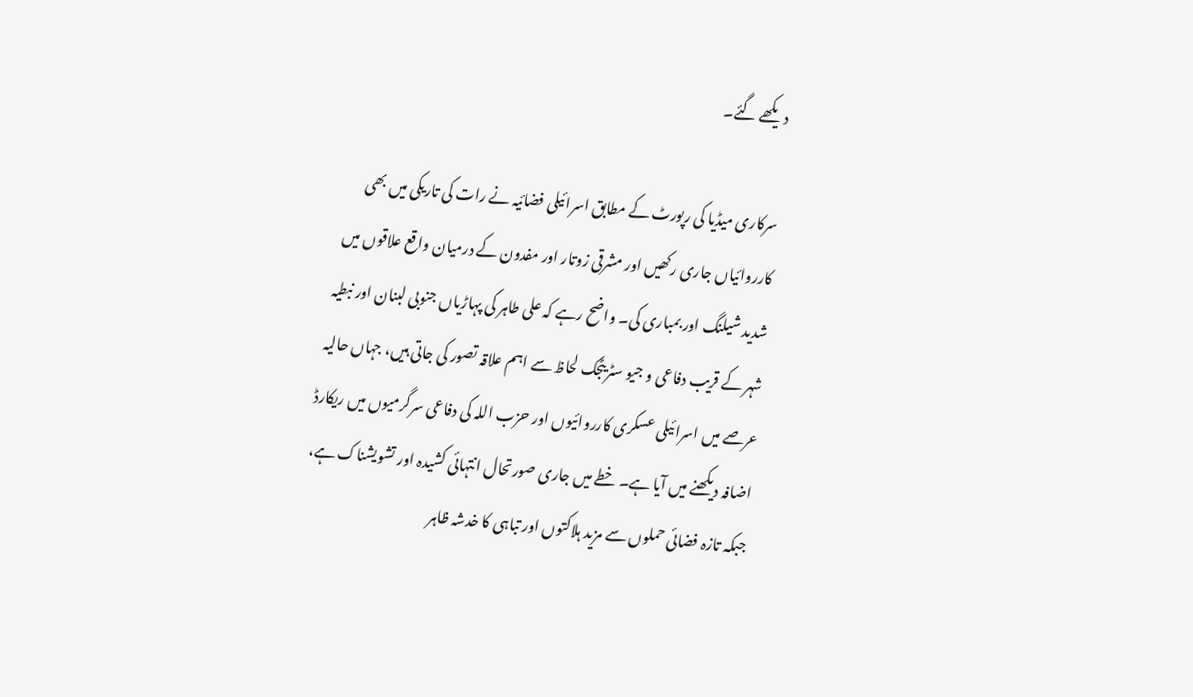دیکھے گئے۔

سرکاری میڈیا کی رپورٹ کے مطابق اسرائیلی فضائیہ نے رات کی تاریکی میں بھی کارروائیاں جاری رکھیں اور مشرقی زوتار اور مفدون کے درمیان واقع علاقوں میں شدید شیلنگ اور بمباری کی۔ واضح رہے کہ علی طاہر کی پہاڑیاں جنوبی لبنان اور نبطیہ شہر کے قریب دفاعی و جیو سٹریٹجک لحاظ سے اہم علاقہ تصور کی جاتی ہیں، جہاں حالیہ عرصے میں اسرائیلی عسکری کارروائیوں اور حزب اللہ کی دفاعی سرگرمیوں میں ریکارڈ اضافہ دیکھنے میں آیا ہے۔ خطے میں جاری صورتحال انتہائی کشیدہ اور تشویشناک ہے، جبکہ تازہ فضائی حملوں سے مزید ہلاکتوں اور تباہی کا خدشہ ظاہر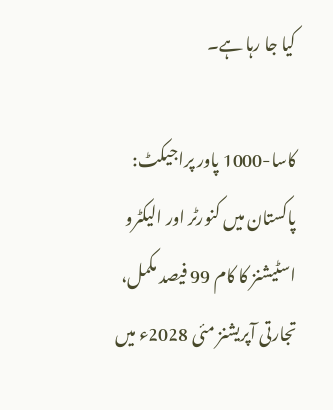کیا جا رہا ہے۔

کاسا-1000 پاور پراجیکٹ: پاکستان میں کنورٹر اور الیکٹرو اسٹیشنز کا کام 99 فیصد مکمل، تجارتی آپریشنز مئی 2028ء میں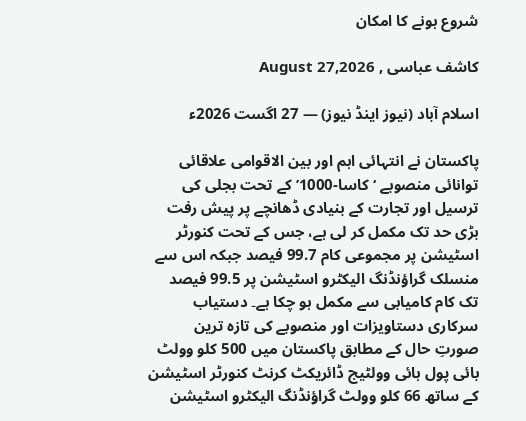شروع ہونے کا امکان

کاشف عباسی , August 27,2026

اسلام آباد (نیوز اینڈ نیوز) — 27 اگست 2026ء

پاکستان نے انتہائی اہم اور بین الاقوامی علاقائی توانائی منصوبے ‘کاسا-1000’ کے تحت بجلی کی ترسیل اور تجارت کے بنیادی ڈھانچے پر پیش رفت بڑی حد تک مکمل کر لی ہے، جس کے تحت کنورٹر اسٹیشن پر مجموعی کام 99.7 فیصد جبکہ اس سے منسلک گراؤنڈنگ الیکٹرو اسٹیشن پر 99.5 فیصد تک کام کامیابی سے مکمل ہو چکا ہے۔ دستیاب سرکاری دستاویزات اور منصوبے کی تازہ ترین صورتِ حال کے مطابق پاکستان میں 500 کلو وولٹ بائی پول ہائی وولٹیج ڈائریکٹ کرنٹ کنورٹر اسٹیشن کے ساتھ 66 کلو وولٹ گراؤنڈنگ الیکٹرو اسٹیشن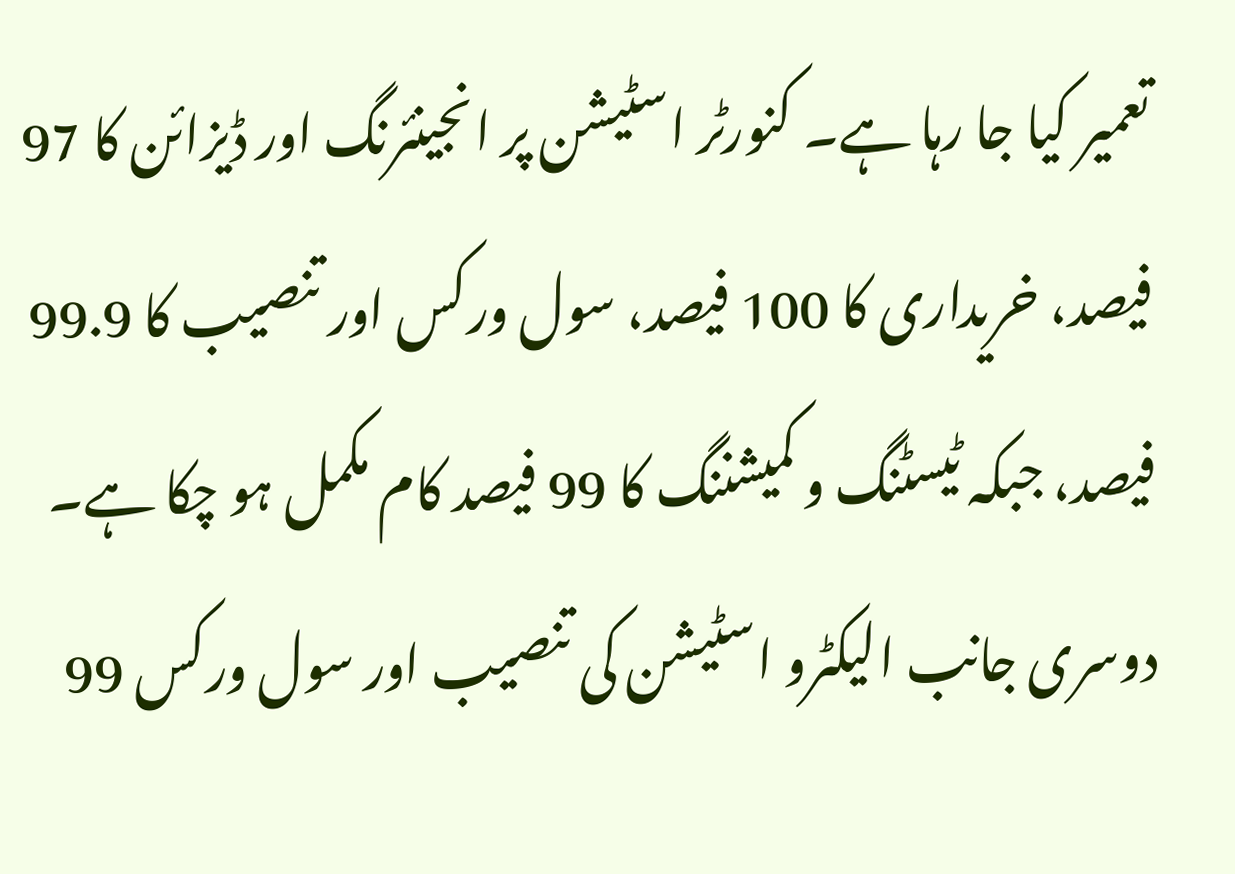تعمیر کیا جا رہا ہے۔ کنورٹر اسٹیشن پر انجینئرنگ اور ڈیزائن کا 97 فیصد، خریداری کا 100 فیصد، سول ورکس اور تنصیب کا 99.9 فیصد، جبکہ ٹیسٹنگ و کمیشننگ کا 99 فیصد کام مکمل ہو چکا ہے۔ دوسری جانب الیکٹرو اسٹیشن کی تنصیب اور سول ورکس 99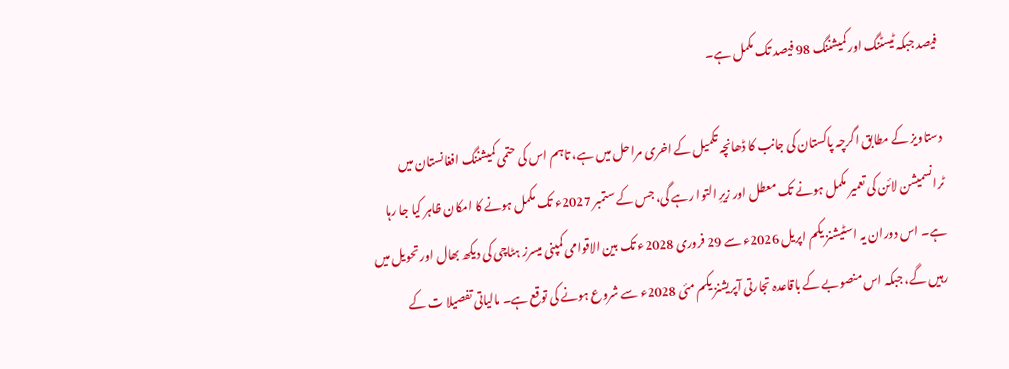فیصد جبکہ ٹیسٹنگ اور کمیشننگ 98 فیصد تک مکمل ہے۔

دستاویز کے مطابق اگرچہ پاکستان کی جانب کا ڈھانچہ تکمیل کے اخری مراحل میں ہے، تاہم اس کی حتمی کمیشننگ افغانستان میں ٹرانسمیشن لائن کی تعمیر مکمل ہونے تک معطل اور زیرِ التوا رہے گی، جس کے ستمبر 2027ء تک مکمل ہونے کا امکان ظاہر کیا جا رہا ہے۔ اس دوران یہ اسٹیشنز یکم اپریل 2026ء سے 29 فروری 2028ء تک بین الاقوامی کمپنی میسرز ہٹاچی کی دیکھ بھال اور تحویل میں رہیں گے، جبکہ اس منصوبے کے باقاعدہ تجارتی آپریشنز یکم مئی 2028ء سے شروع ہونے کی توقع ہے۔ مالیاتی تفصیلا ت کے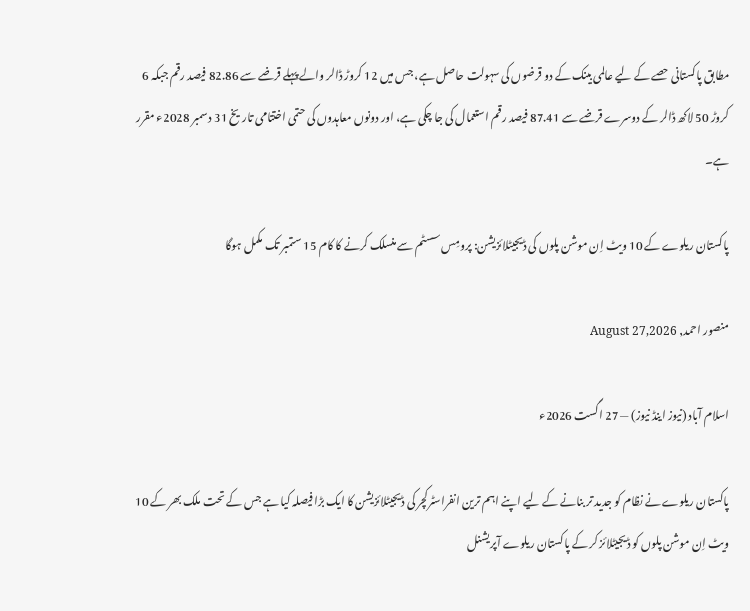مطابق پاکستانی حصے کے لیے عالمی بینک کے دو قرضوں کی سہولت حاصل ہے، جس میں 12 کروڑ ڈالر والے پہلے قرضے سے 82.86 فیصد رقم جبکہ 6 کروڑ 50 لاکھ ڈالر کے دوسرے قرضے سے 87.41 فیصد رقم استعمال کی جا چکی ہے، اور دونوں معاہدوں کی حتمی اختتامی تاریخ 31 دسمبر 2028ء مقرر ہے۔

پاکستان ریلوے کے 10 ویٹ اِن موشن پلوں کی ڈیجیٹلائزیشن: پرومِس سسٹم سے منسلک کرنے کا کام 15 ستمبر تک مکمل ہوگا

منصور احمد, August 27,2026

اسلام آباد (نیوز اینڈ نیوز) — 27 اگست 2026ء

پاکستان ریلوے نے نظام کو جدید تر بنانے کے لیے اپنے اہم ترین انفراسٹرکچر کی ڈیجیٹلائزیشن کا ایک بڑا فیصلہ کیا ہے جس کے تحت ملک بھر کے 10 ویٹ اِن موشن پلوں کو ڈیجیٹلائز کر کے پاکستان ریلوے آپریشنل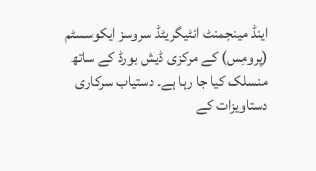اینڈ مینجمنٹ انٹیگریٹڈ سروسز ایکوسسٹم (پرومِس) کے مرکزی ڈیش بورڈ کے ساتھ منسلک کیا جا رہا ہے۔ دستیاب سرکاری دستاویزات کے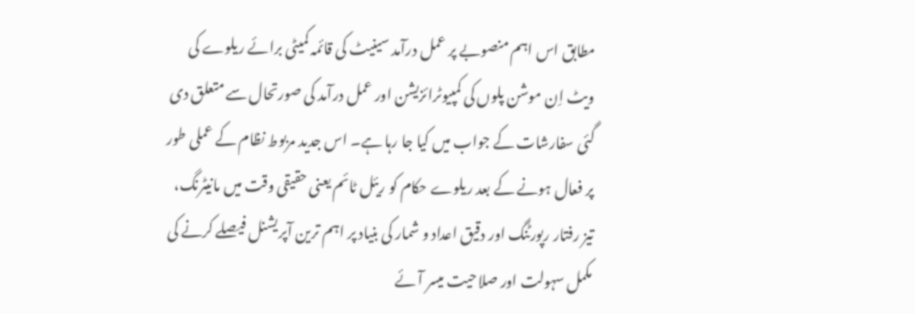مطابق اس اہم منصوبے پر عمل درآمد سینیٹ کی قائمہ کمیٹی برائے ریلوے کی ویٹ اِن موشن پلوں کی کمپیوٹرائزیشن اور عمل درآمد کی صورتحال سے متعلق دی گئی سفارشات کے جواب میں کیا جا رہا ہے۔ اس جدید مربوط نظام کے عملی طور پر فعال ہونے کے بعد ریلوے حکام کو ریئل ٹائم یعنی حقیقی وقت میں مانیٹرنگ، تیز رفتار رپورٹنگ اور دقیق اعداد و شمار کی بنیاد پر اہم ترین آپریشنل فیصلے کرنے کی مکمل سہولت اور صلاحیت میسر آئے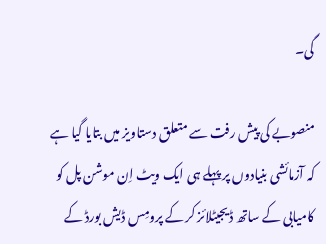گی۔

منصوبے کی پیش رفت سے متعلق دستاویز میں بتایا گیا ہے کہ آزمائشی بنیادوں پر پہلے ہی ایک ویٹ اِن موشن پل کو کامیابی کے ساتھ ڈیجیٹلائز کر کے پرومِس ڈیش بورڈ کے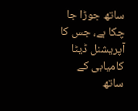ساتھ جوڑا جا چکا ہے، جس کا آپریشنل ڈیٹا کامیابی کے ساتھ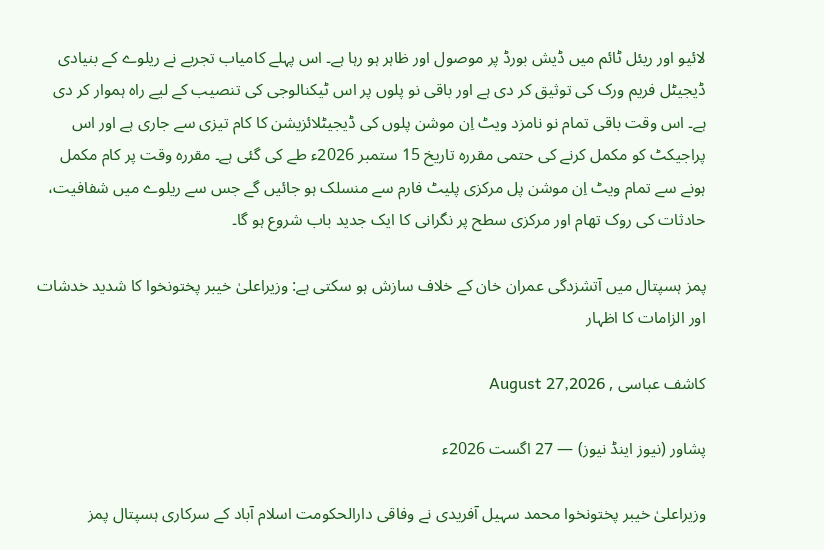لائیو اور ریئل ٹائم میں ڈیش بورڈ پر موصول اور ظاہر ہو رہا ہے۔ اس پہلے کامیاب تجربے نے ریلوے کے بنیادی ڈیجیٹل فریم ورک کی توثیق کر دی ہے اور باقی نو پلوں پر اس ٹیکنالوجی کی تنصیب کے لیے راہ ہموار کر دی ہے۔ اس وقت باقی تمام نو نامزد ویٹ اِن موشن پلوں کی ڈیجیٹلائزیشن کا کام تیزی سے جاری ہے اور اس پراجیکٹ کو مکمل کرنے کی حتمی مقررہ تاریخ 15 ستمبر 2026ء طے کی گئی ہے۔ مقررہ وقت پر کام مکمل ہونے سے تمام ویٹ اِن موشن پل مرکزی پلیٹ فارم سے منسلک ہو جائیں گے جس سے ریلوے میں شفافیت، حادثات کی روک تھام اور مرکزی سطح پر نگرانی کا ایک جدید باب شروع ہو گا۔

پمز ہسپتال میں آتشزدگی عمران خان کے خلاف سازش ہو سکتی ہے: وزیراعلیٰ خیبر پختونخوا کا شدید خدشات اور الزامات کا اظہار

کاشف عباسی , August 27,2026

پشاور (نیوز اینڈ نیوز) — 27 اگست 2026ء

وزیراعلیٰ خیبر پختونخوا محمد سہیل آفریدی نے وفاقی دارالحکومت اسلام آباد کے سرکاری ہسپتال پمز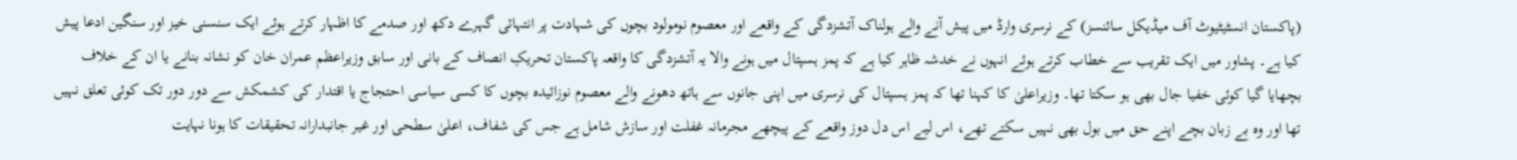(پاکستان انسٹیٹیوٹ آف میڈیکل سائنسز) کے نرسری وارڈ میں پیش آنے والے ہولناک آتشزدگی کے واقعے اور معصوم نومولود بچوں کی شہادت پر انتہائی گہرے دکھ اور صدمے کا اظہار کرتے ہوئے ایک سنسنی خیز اور سنگین ادعا پیش کیا ہے۔ پشاور میں ایک تقریب سے خطاب کرتے ہوئے انہوں نے خدشہ ظاہر کیا ہے کہ پمز ہسپتال میں ہونے والا یہ آتشزدگی کا واقعہ پاکستان تحریکِ انصاف کے بانی اور سابق وزیراعظم عمران خان کو نشانہ بنانے یا ان کے خلاف بچھایا گیا کوئی خفیا جال بھی ہو سکتا تھا۔ وزیراعلیٰ کا کہنا تھا کہ پمز ہسپتال کی نرسری میں اپنی جانوں سے ہاتھ دھونے والے معصوم نوزائیدہ بچوں کا کسی سیاسی احتجاج یا اقتدار کی کشمکش سے دور دور تک کوئی تعلق نہیں تھا اور وہ بے زبان بچے اپنے حق میں بول بھی نہیں سکتے تھے، اس لیے اس دل دوز واقعے کے پیچھے مجرمانہ غفلت اور سازش شامل ہے جس کی شفاف، اعلیٰ سطحی اور غیر جانبدارانہ تحقیقات کا ہونا نہایت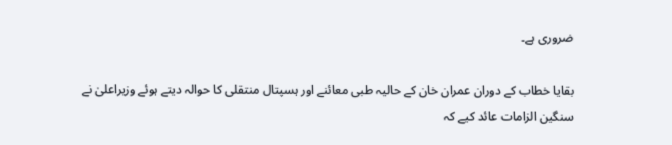ضروری ہے۔

بقايا خطاب کے دوران عمران خان کے حالیہ طبی معائنے اور ہسپتال منتقلی کا حوالہ دیتے ہوئے وزیراعلیٰ نے سنگین الزامات عائد کیے کہ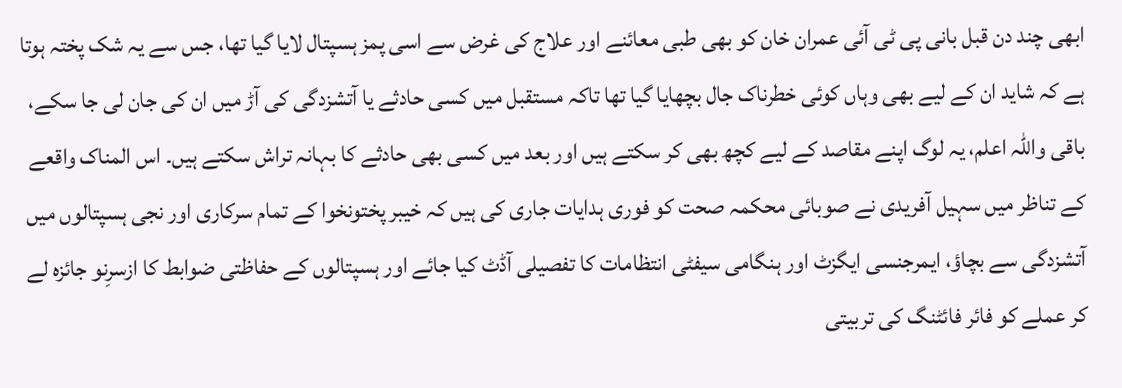ابھی چند دن قبل بانی پی ٹی آئی عمران خان کو بھی طبی معائنے اور علاج کی غرض سے اسی پمز ہسپتال لایا گیا تھا، جس سے یہ شک پختہ ہوتا ہے کہ شاید ان کے لیے بھی وہاں کوئی خطرناک جال بچھایا گیا تھا تاکہ مستقبل میں کسی حادثے یا آتشزدگی کی آڑ میں ان کی جان لی جا سکے، باقی واللہ اعلم، یہ لوگ اپنے مقاصد کے لیے کچھ بھی کر سکتے ہیں اور بعد میں کسی بھی حادثے کا بہانہ تراش سکتے ہیں۔ اس المناک واقعے کے تناظر میں سہیل آفریدی نے صوبائی محکمہ صحت کو فوری ہدایات جاری کی ہیں کہ خیبر پختونخوا کے تمام سرکاری اور نجی ہسپتالوں میں آتشزدگی سے بچاؤ، ایمرجنسی ایگزٹ اور ہنگامی سیفٹی انتظامات کا تفصیلی آڈٹ کیا جائے اور ہسپتالوں کے حفاظتی ضوابط کا ازسرِنو جائزہ لے کر عملے کو فائر فائٹنگ کی تربیتی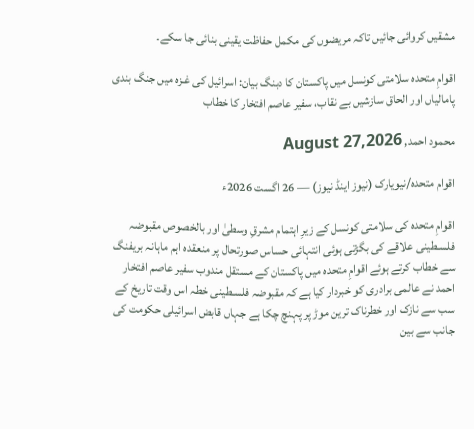مشقیں کروائی جائیں تاکہ مریضوں کی مکمل حفاظت یقینی بنائی جا سکے۔

اقوامِ متحدہ سلامتی کونسل میں پاکستان کا دبنگ بیان: اسرائیل کی غـزہ میں جنگ بندی پامالیاں اور الحاق سازشیں بے نقاب، سفیر عاصم افتخار کا خطاب

محمود احمد, August 27,2026

اقوام متحدہ/نیویارک (نیوز اینڈ نیوز) — 26 اگست 2026ء

اقوامِ متحدہ کی سلامتی کونسل کے زیرِ اہتمام مشرقِ وسطیٰ اور بالخصوص مقبوضہ فلسـطینی علاقے کی بگڑتی ہوئی انتہائی حساس صورتحال پر منعقدہ اہم ماہانہ بریفنگ سے خطاب کرتے ہوئے اقوامِ متحدہ میں پاکستان کے مستقل مندوب سفیر عاصم افتخار احمد نے عالمی برادری کو خبردار کیا ہے کہ مقبوضہ فلسـطینی خطہ اس وقت تاریخ کے سب سے نازک اور خطرناک ترین موڑ پر پہنچ چکا ہے جہاں قابض اسرائیلی حکومت کی جانب سے بین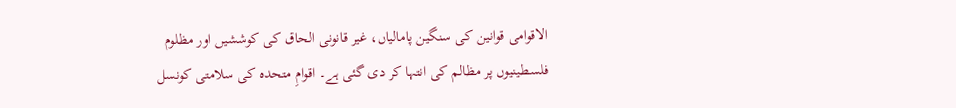الاقوامی قوانین کی سنگین پامالیاں، غیر قانونی الحاق کی کوششیں اور مظلوم فلسـطینیوں پر مظالم کی انتہا کر دی گئی ہے۔ اقوامِ متحدہ کی سلامتی کونسل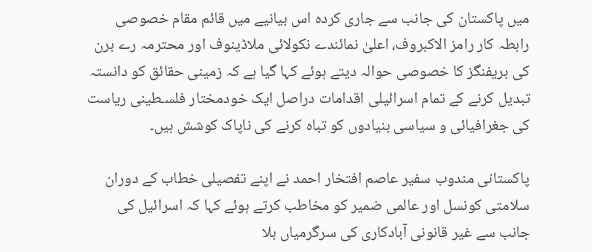میں پاکستان کی جانب سے جاری کردہ اس بیانیے میں قائم مقام خصوصی رابطہ کار رامز الاکبروف، اعلیٰ نمائندے نکولائی ملاڈینوف اور محترمہ رے برن کی بریفنگز کا خصوصی حوالہ دیتے ہوئے کہا گیا ہے کہ زمینی حقائق کو دانستہ تبدیل کرنے کے تمام اسرائیلی اقدامات دراصل ایک خودمختار فلسـطینی ریاست کی جغرافیائی و سیاسی بنیادوں کو تباه کرنے کی ناپاک کوشش ہیں۔

پاکستانی مندوب سفیر عاصم افتخار احمد نے اپنے تفصیلی خطاب کے دوران سلامتی کونسل اور عالمی ضمیر کو مخاطب کرتے ہوئے کہا کہ اسرائیل کی جانب سے غير قانونی آبادکاری کی سرگرمیاں بلا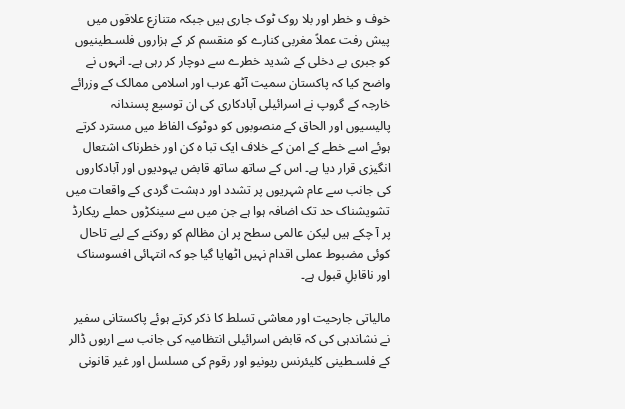خوف و خطر اور بلا روک ٹوک جاری ہیں جبکہ متنازع علاقوں میں پیش رفت عملاً مغربی کنارے کو منقسم کر کے ہزاروں فلسـطینیوں کو جبری بے دخلی کے شدید خطرے سے دوچار کر رہی ہے۔ انہوں نے واضح کیا کہ پاکستان سمیت آٹھ عرب اور اسلامی ممالک کے وزرائے خارجہ کے گروپ نے اسرائیلی آبادکاری کی ان توسیع پسندانہ پالیسیوں اور الحاق کے منصوبوں کو دوٹوک الفاظ میں مسترد کرتے ہوئے اسے خطے کے امن کے خلاف ایک تبا ہ کن اور خطرناک اشتعال انگیزی قرار دیا ہے۔ اس کے ساتھ ساتھ قابض یہودیوں اور آبادکاروں کی جانب سے عام شہریوں پر تشدد اور دہشت گردی کے واقعات میں تشویشناک حد تک اضافہ ہوا ہے جن میں سے سینکڑوں حملے ریکارڈ پر آ چکے ہیں لیکن عالمی سطح پر ان مظالم کو روکنے کے لیے تاحال کوئی مضبوط عملی اقدام نہیں اٹھایا گیا جو کہ انتہائی افسوسناک اور ناقابلِ قبول ہے۔

مالیاتی جارحیت اور معاشی تسلط کا ذکر کرتے ہوئے پاکستانی سفیر نے نشاندہی کی کہ قابض اسرائیلی انتظامیہ کی جانب سے اربوں ڈالر کے فلسـطینی کلیئرنس ریونیو اور رقوم کی مسلسل اور غیر قانونی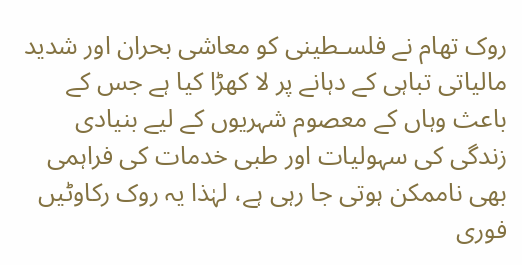روک تھام نے فلسـطینی کو معاشی بحران اور شدید مالیاتی تباہی کے دہانے پر لا کھڑا کیا ہے جس کے باعث وہاں کے معصوم شہریوں کے لیے بنیادی زندگی کی سہولیات اور طبی خدمات کی فراہمی بھی ناممکن ہوتی جا رہی ہے، لہٰذا یہ روک رکاوٹیں فوری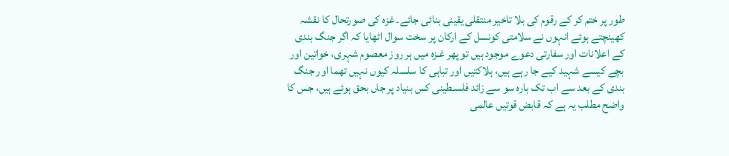طور پر ختم کر کے رقوم کی بلا تاخیر منتقلی یقینی بنائی جائے۔ غزہ کی صورتحال کا نقشہ کھینچتے ہوئے انہوں نے سلامتی کونسل کے ارکان پر سخت سوال اٹھایا کہ اگر جنگ بندی کے اعلانات اور سفارتی دعوے موجود ہیں تو پھر غـزہ میں ہر روز معصوم شہری، خواتین اور بچے کیسے شہید کیے جا رہے ہیں، ہلاکتیں اور تباہی کا سلسلہ کیوں نہیں تھما اور جنگ بندی کے بعد سے اب تک بارہ سو سے زائد فلسـطینی کس بنیاد پر جاں بحق ہوئے ہیں، جس کا واضح مطلب یہ ہے کہ قابض قوتیں عالمی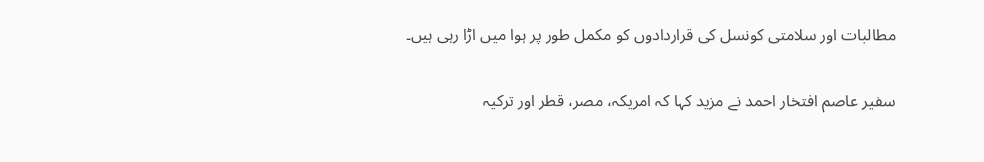مطالبات اور سلامتی کونسل کی قراردادوں کو مکمل طور پر ہوا میں اڑا رہی ہیں۔

سفیر عاصم افتخار احمد نے مزید کہا کہ امریکہ، مصر، قطر اور ترکیہ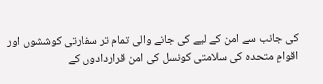کی جانب سے امن کے لیے کی جانے والی تمام تر سفارتی کوششوں اور اقوامِ متحدہ کی سلامتی کونسل کی امن قراردادوں کے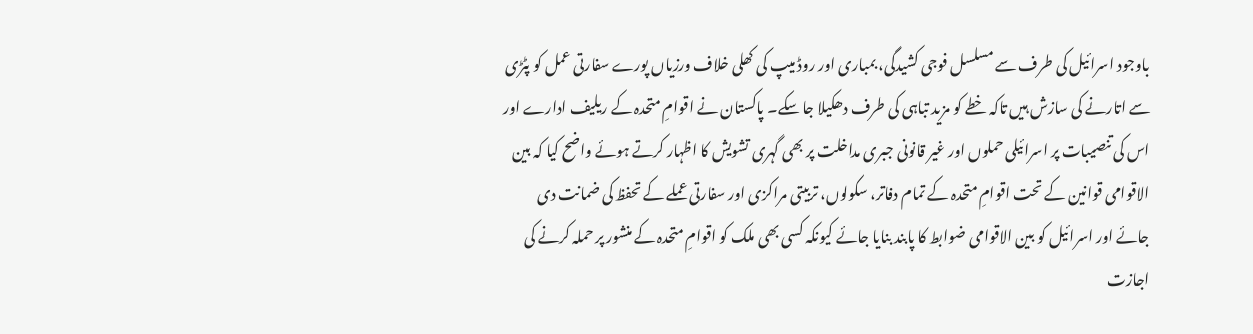باوجود اسرائیل کی طرف سے مسلسل فوجی کشیدگی، بمباری اور روڈ میپ کی کھلی خلاف ورزیاں پورے سفارتی عمل کو پٹڑی سے اتارنے کی سازش ہیں تاکہ خطے کو مزید تباہی کی طرف دھکیلا جا سکے۔ پاکستان نے اقوامِ متحدہ کے ریلیف ادارے اور اس کی تنصیبات پر اسرائیلی حملوں اور غیر قانونی جبری مداخلت پر بھی گہری تشویش کا اظہار کرتے ہوئے واضح کیا کہ بین الاقوامی قوانین کے تحت اقوامِ متحدہ کے تمام دفاتر، سکولوں، تربیتی مراکزی اور سفارتی عملے کے تحفظ کی ضمانت دی جائے اور اسرائیل کو بین الاقوامی ضوابط کا پابند بنایا جائے کیونکہ کسی بھی ملک کو اقوامِ متحدہ کے منشور پر حملہ کرنے کی اجازت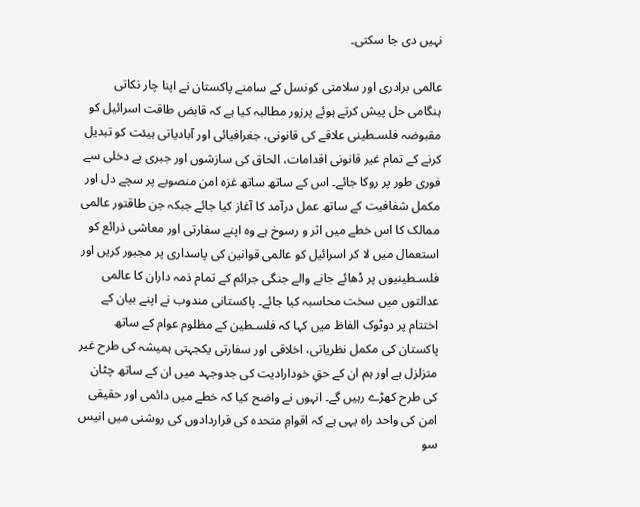نہیں دی جا سکتی۔

عالمی برادری اور سلامتی کونسل کے سامنے پاکستان نے اپنا چار نکاتی ہنگامی حل پیش کرتے ہوئے پرزور مطالبہ کیا ہے کہ قابض طاقت اسرائیل کو مقبوضہ فلسـطینی علاقے کی قانونی، جغرافیائی اور آبادیاتی ہیئت کو تبدیل کرنے کے تمام غیر قانونی اقدامات، الحاق کی سازشوں اور جبری بے دخلی سے فوری طور پر روکا جائے۔ اس کے ساتھ ساتھ غزہ امن منصوبے پر سچے دل اور مکمل شفافیت کے ساتھ عمل درآمد کا آغاز کیا جائے جبکہ جن طاقتور عالمی ممالک کا اس خطے میں اثر و رسوخ ہے وہ اپنے سفارتی اور معاشی ذرائع کو استعمال میں لا کر اسرائیل کو عالمی قوانین کی پاسداری پر مجبور کریں اور فلسـطینیوں پر ڈھائے جانے والے جنگی جرائم کے تمام ذمہ داران کا عالمی عدالتوں میں سخت محاسبہ کیا جائے۔ پاکستانی مندوب نے اپنے بیان کے اختتام پر دوٹوک الفاظ میں کہا کہ فلسـطین کے مظلوم عوام کے ساتھ پاکستان کی مکمل نظریاتی، اخلاقی اور سفارتی یکجہتی ہمیشہ کی طرح غیر متزلزل ہے اور ہم ان کے حقِ خودارادیت کی جدوجہد میں ان کے ساتھ چٹان کی طرح کھڑے رہیں گے۔ انہوں نے واضح کیا کہ خطے میں دائمی اور حقیقی امن کی واحد راہ یہی ہے کہ اقوامِ متحدہ کی قراردادوں کی روشنی میں انیس سو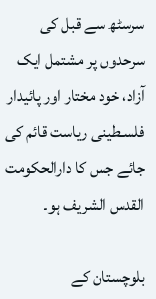سرسٹھ سے قبل کی سرحدوں پر مشتمل ایک آزاد، خود مختار اور پائیدار فلسـطینی ریاست قائم کی جائے جس کا دارالحکومت القدس الشریف ہو۔

بلوچستان کے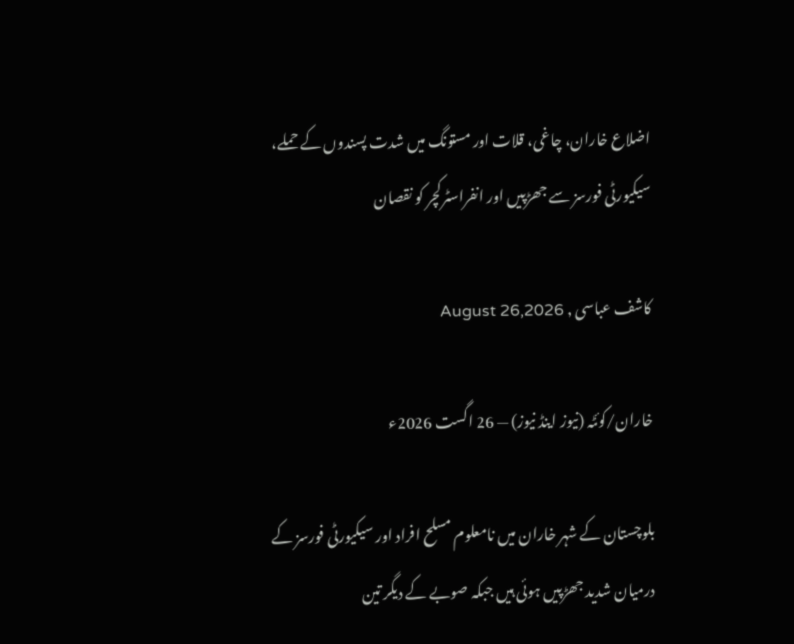اضلاع خاران، چاغی، قلات اور مستونگ میں شدت پسندوں کے حملے، سیکیورٹی فورسز سے جھڑپیں اور انفراسٹرکچر کو نقصان

کاشف عباسی , August 26,2026

خاران/کوئٹہ (نیوز اینڈ نیوز) — 26 اگست 2026ء

بلوچستان کے شہر خاران میں نامعلوم مسلح افراد اور سیکیورٹی فورسز کے درمیان شدید جھڑپیں ہوئی ہیں جبکہ صوبے کے دیگر تین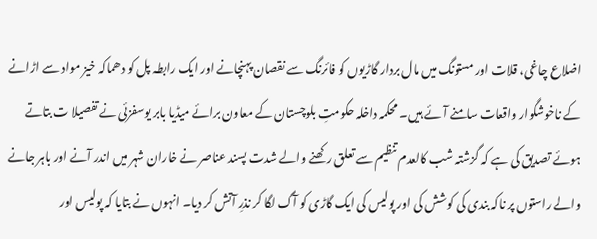اضلاع چاغی، قلات اور مستونگ میں مال بردار گاڑیوں کو فائرنگ سے نقصان پہنچانے اور ایک رابطہ پل کو دھماکہ خیز مواد سے اڑانے کے ناخوشگوار واقعات سامنے آئے ہیں۔ محکمہ داخلہ حکومتِ بلوچستان کے معاون برائے میڈیا بابر یوسفزئی نے تفصیلا ت بتاتے ہوئے تصدیق کی ہے کہ گزشتہ شب کالعدم تنظیم سے تعلق رکھنے والے شدت پسند عناصر نے خاران شہر میں اندر آنے اور باہر جانے والے راستوں پر ناکہ بندی کی کوشش کی اور پولیس کی ایک گاڑی کو آگ لگا کر نذرِ آتش کر دیا۔ انہوں نے بتایا کہ پولیس اور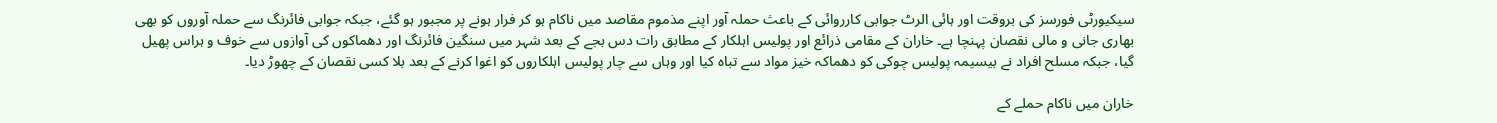سیکیورٹی فورسز کی بروقت اور ہائی الرٹ جوابی کارروائی کے باعث حملہ آور اپنے مذموم مقاصد میں ناکام ہو کر فرار ہونے پر مجبور ہو گئے، جبکہ جوابی فائرنگ سے حملہ آوروں کو بھی بھاری جانی و مالی نقصان پہنچا ہے۔ خاران کے مقامی ذرائع اور پولیس اہلکار کے مطابق رات دس بجے کے بعد شہر میں سنگین فائرنگ اور دھماکوں کی آوازوں سے خوف و ہراس پھیل گیا، جبکہ مسلح افراد نے بیسیمہ پولیس چوکی کو دھماکہ خیز مواد سے تباہ کیا اور وہاں سے چار پولیس اہلکاروں کو اغوا کرنے کے بعد بلا کسی نقصان کے چھوڑ دیا۔

خاران میں ناکام حملے کے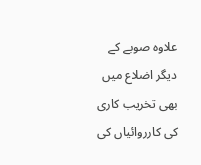علاوہ صوبے کے دیگر اضلاع میں بھی تخریب کاری کی کارروائیاں کی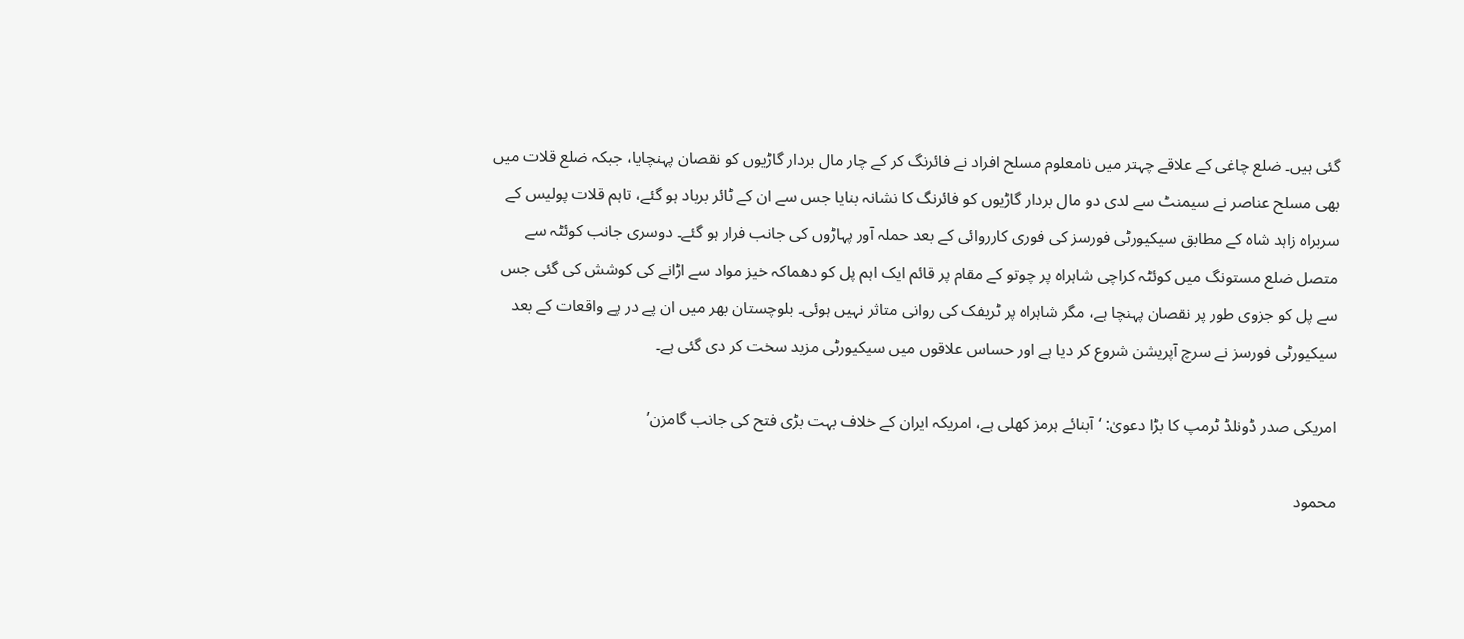گئی ہیں۔ ضلع چاغی کے علاقے چہتر میں نامعلوم مسلح افراد نے فائرنگ کر کے چار مال بردار گاڑیوں کو نقصان پہنچایا، جبکہ ضلع قلات میں بھی مسلح عناصر نے سیمنٹ سے لدی دو مال بردار گاڑیوں کو فائرنگ کا نشانہ بنایا جس سے ان کے ٹائر برباد ہو گئے، تاہم قلات پولیس کے سربراہ زاہد شاہ کے مطابق سیکیورٹی فورسز کی فوری کارروائی کے بعد حملہ آور پہاڑوں کی جانب فرار ہو گئے۔ دوسری جانب کوئٹہ سے متصل ضلع مستونگ میں کوئٹہ کراچی شاہراہ پر چوتو کے مقام پر قائم ایک اہم پل کو دھماکہ خیز مواد سے اڑانے کی کوشش کی گئی جس سے پل کو جزوی طور پر نقصان پہنچا ہے، مگر شاہراہ پر ٹریفک کی روانی متاثر نہیں ہوئی۔ بلوچستان بھر میں ان پے در پے واقعات کے بعد سیکیورٹی فورسز نے سرچ آپریشن شروع کر دیا ہے اور حساس علاقوں میں سیکیورٹی مزید سخت کر دی گئی ہے۔

امریکی صدر ڈونلڈ ٹرمپ کا بڑا دعویٰ: ‘آبنائے ہرمز کھلی ہے، امریکہ ایران کے خلاف بہت بڑی فتح کی جانب گامزن’

محمود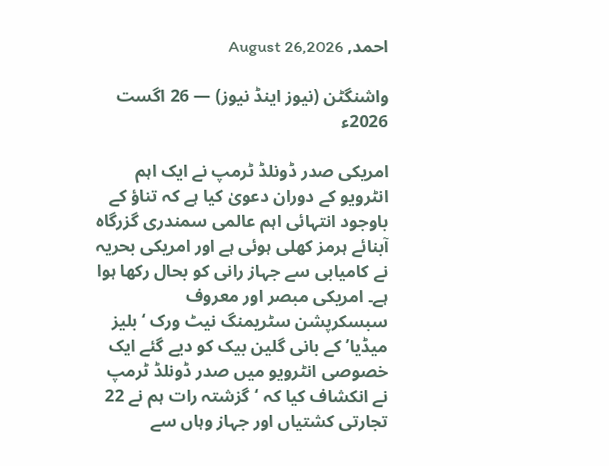احمد, August 26,2026

واشنگٹن (نیوز اینڈ نیوز) — 26 اگست 2026ء

امریکی صدر ڈونلڈ ٹرمپ نے ایک اہم انٹرویو کے دوران دعویٰ کیا ہے کہ تناؤ کے باوجود انتہائی اہم عالمی سمندری گزرگاہ آبنائے ہرمز کھلی ہوئی ہے اور امریکی بحریہ نے کامیابی سے جہاز رانی کو بحال رکھا ہوا ہے۔ امریکی مبصر اور معروف سبسکرپشن سٹریمنگ نیٹ ورک ‘بلیز میڈیا’ کے بانی گلین بیک کو دیے گئے ایک خصوصی انٹرویو میں صدر ڈونلڈ ٹرمپ نے انکشاف کیا کہ ‘گزشتہ رات ہم نے 22 تجارتی کشتیاں اور جہاز وہاں سے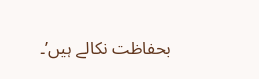بحفاظت نکالے ہیں’۔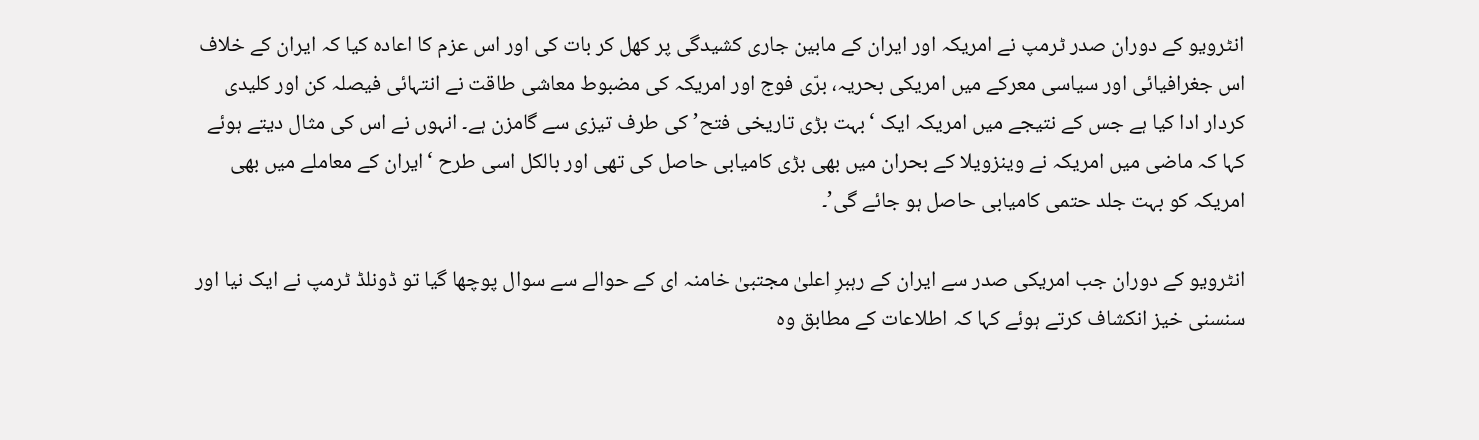انٹرویو کے دوران صدر ٹرمپ نے امریکہ اور ایران کے مابین جاری کشیدگی پر کھل کر بات کی اور اس عزم کا اعادہ کیا کہ ایران کے خلاف اس جغرافیائی اور سیاسی معرکے میں امریکی بحریہ، برّی فوج اور امریکہ کی مضبوط معاشی طاقت نے انتہائی فیصلہ کن اور کلیدی کردار ادا کیا ہے جس کے نتیجے میں امریکہ ایک ‘بہت بڑی تاریخی فتح’ کی طرف تیزی سے گامزن ہے۔ انہوں نے اس کی مثال دیتے ہوئے کہا کہ ماضی میں امریکہ نے وینزویلا کے بحران میں بھی بڑی کامیابی حاصل کی تھی اور بالکل اسی طرح ‘ایران کے معاملے میں بھی امریکہ کو بہت جلد حتمی کامیابی حاصل ہو جائے گی’۔

انٹرویو کے دوران جب امریکی صدر سے ایران کے رہبرِ اعلیٰ مجتبیٰ خامنہ ای کے حوالے سے سوال پوچھا گیا تو ڈونلڈ ٹرمپ نے ایک نیا اور سنسنی خیز انکشاف کرتے ہوئے کہا کہ اطلاعات کے مطابق وہ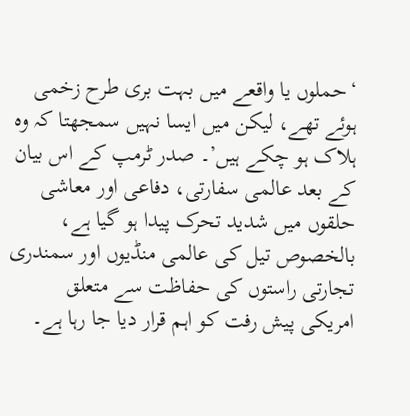‘حملوں یا واقعے میں بہت بری طرح زخمی ہوئے تھے، لیکن میں ایسا نہیں سمجھتا کہ وہ ہلاک ہو چکے ہیں’۔ صدر ٹرمپ کے اس بیان کے بعد عالمی سفارتی، دفاعی اور معاشی حلقوں میں شدید تحرک پیدا ہو گیا ہے، بالخصوص تیل کی عالمی منڈیوں اور سمندری تجارتی راستوں کی حفاظت سے متعلق امریکی پیش رفت کو اہم قرار دیا جا رہا ہے۔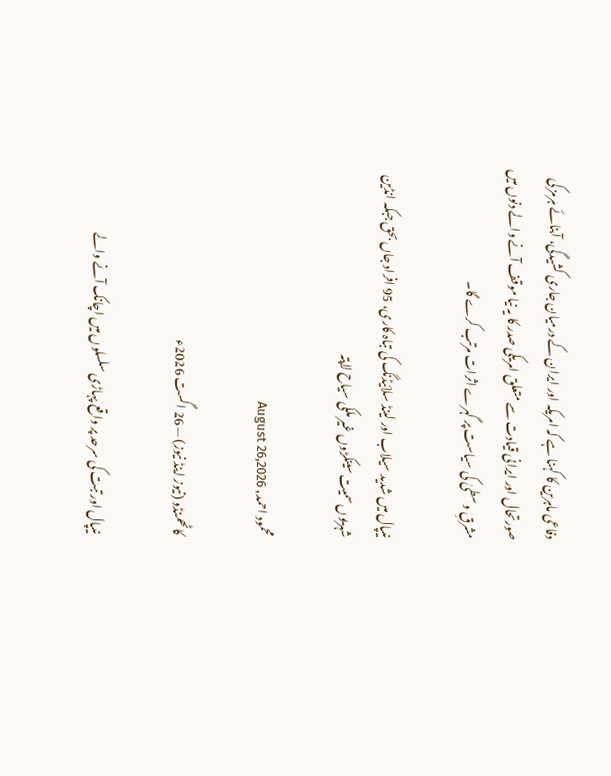دفاعی ماہرین کا کہنا ہے کہ امریکہ اور ایران کے درمیان جاری کشیدگی، آبنائے ہرمز کی صورتحال اور ایرانی قیادت سے متعلق امریکی صدر کا یہ نیا موقف آنے والے دنوں میں مشرقِ وسطیٰ کی سیاست پر گہرے اثرات مرتب کرے گا۔

نیپال میں شدید سیلاب اور لینڈ سلائیڈنگ کی تباہ کاری، 95 افراد جاں بحق جبکہ انڈین شہریوں سمیت سینکڑوں غیر ملکی سیاح لاپتہ

محمود احمد, August 26,2026

کاٹھمنڈو (نیوز اینڈ نیوز) — 26 اگست 2026ء

نیپال اور تبت کی سرحد پر واقع پہاڑی سلسلوں میں اچانک آنے والے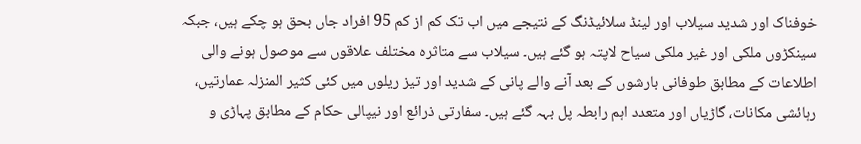خوفناک اور شدید سیلاب اور لینڈ سلائیڈنگ کے نتیجے میں اب تک کم از کم 95 افراد جاں بحق ہو چکے ہیں، جبکہ سینکڑوں ملکی اور غیر ملکی سیاح لاپتہ ہو گئے ہیں۔ سیلاب سے متاثرہ مختلف علاقوں سے موصول ہونے والی اطلاعات کے مطابق طوفانی بارشوں کے بعد آنے والے پانی کے شدید اور تیز ریلوں میں کئی کثیر المنزلہ عمارتیں، رہائشی مکانات، گاڑیاں اور متعدد اہم رابطہ پل بہہ گئے ہیں۔ سفارتی ذرائع اور نیپالی حکام کے مطابق پہاڑی و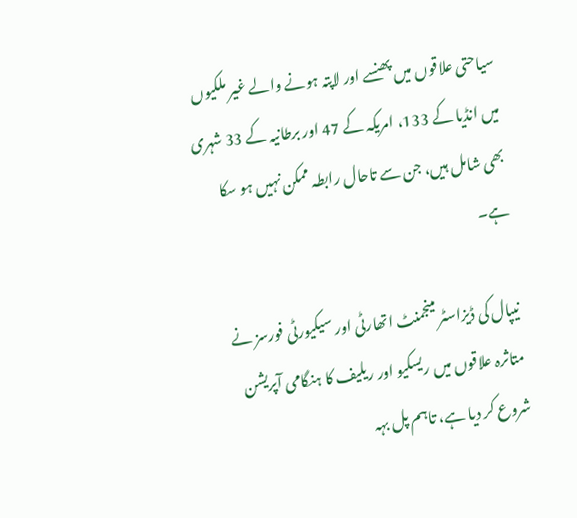سیاحتی علاقوں میں پھنسے اور لاپتہ ہونے والے غیر ملکیوں میں انڈیا کے 133، امریکہ کے 47 اور برطانیہ کے 33 شہری بھی شامل ہیں، جن سے تاحال رابطہ ممکن نہیں ہو سکا ہے۔

نیپال کی ڈیزاسٹر مینجمنٹ اتھارٹی اور سیکیورٹی فورسز نے متاثرہ علاقوں میں ریسکیو اور ریلیف کا ہنگامی آپریشن شروع کر دیا ہے، تاہم پل بہہ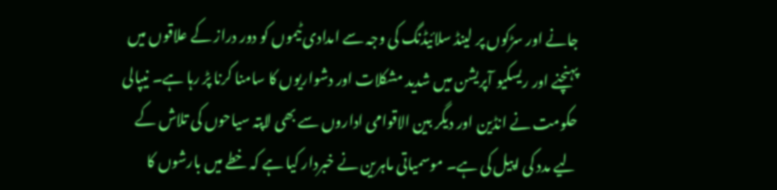جانے اور سڑکوں پر لینڈ سلائیڈنگ کی وجہ سے امدادی ٹیموں کو دور دراز کے علاقوں میں پہنچنے اور ریسکیو آپریشن میں شدید مشکلات اور دشواریوں کا سامنا کرنا پڑ رہا ہے۔ نیپالی حکومت نے انڈین اور دیگر بین الاقوامی اداروں سے بھی لاپتہ سیاحوں کی تلاش کے لیے مدد کی اپیل کی ہے۔ موسمیاتی ماہرین نے خبردار کیا ہے کہ خطے میں بارشوں کا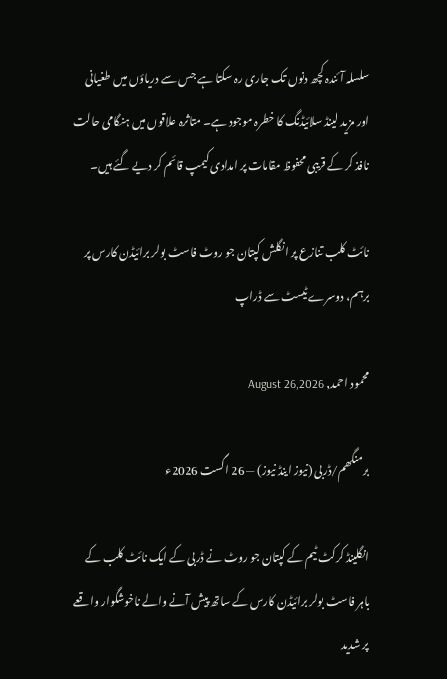سلسلہ آئندہ کچھ دنوں تک جاری رہ سکتا ہے جس سے دریاؤں میں طغیانی اور مزید لینڈ سلائیڈنگ کا خطرہ موجود ہے۔ متاثرہ علاقوں میں ہنگامی حالت نافذ کر کے قریبی محفوظ مقامات پر امدادی کیمپ قائم کر دیے گئے ہیں۔

نائٹ کلب تنازع پر انگلش کپتان جو روٹ فاسٹ بولر برائیڈن کارس پر برہم، دوسرے ٹیسٹ سے ڈراپ

محمود احمد, August 26,2026

برمنگھم/ڈربی (نیوز اینڈ نیوز) — 26 اگست 2026ء

انگلینڈ کرکٹ ٹیم کے کپتان جو روٹ نے ڈربی کے ایک نائٹ کلب کے باہر فاسٹ بولر برائیڈن کارس کے ساتھ پیش آنے والے ناخوشگوار واقعے پر شدید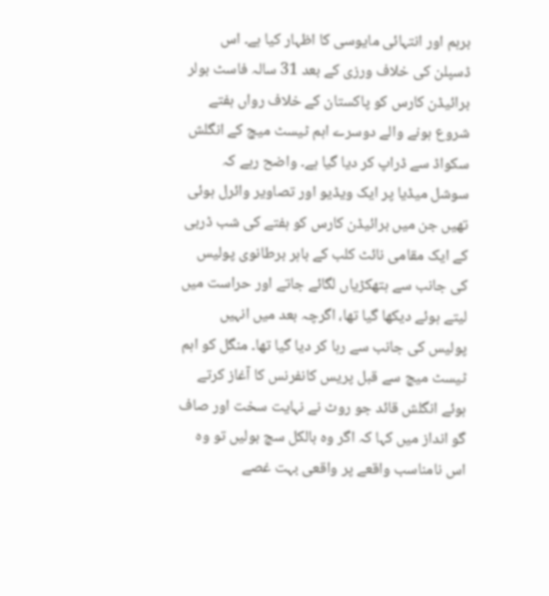برہم اور انتہائی مایوسی کا اظہار کیا ہے۔ اس ڈسپلن کی خلاف ورزی کے بعد 31 سالہ فاسٹ بولر برائیڈن کارس کو پاکستان کے خلاف رواں ہفتے شروع ہونے والے دوسرے اہم ٹیسٹ میچ کے انگلش سکواڈ سے ڈراپ کر دیا گیا ہے۔ واضح رہے کہ سوشل میڈیا پر ایک ویڈیو اور تصاویر وائرل ہوئی تھیں جن میں برائیڈن کارس کو ہفتے کی شب ڈربی کے ایک مقامی نائٹ کلب کے باہر برطانوی پولیس کی جانب سے ہتھکڑیاں لگائے جاتے اور حراست میں لیتے ہوئے دیکھا گیا تھا، اگرچہ بعد میں انہیں پولیس کی جانب سے رہا کر دیا گیا تھا۔ منگل کو اہم ٹیسٹ میچ سے قبل پریس کانفرنس کا آغاز کرتے ہوئے انگلش قائد جو روٹ نے نہایت سخت اور صاف گو انداز میں کہا کہ اگر وہ بالکل سچ بولیں تو وہ اس نامناسب واقعے پر واقعی بہت غصے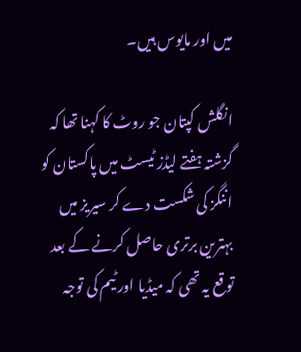میں اور مایوس ہیں۔

انگلش کپتان جو روٹ کا کہنا تھا کہ گزشتہ ہفتے لیڈز ٹیسٹ میں پاکستان کو اننگز کی شکست دے کر سیریز میں بہترین برتری حاصل کرنے کے بعد توقع یہ تھی کہ میڈیا اور ٹیم کی توجہ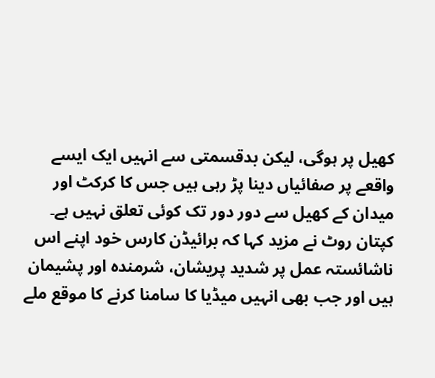کھیل پر ہوگی، لیکن بدقسمتی سے انہیں ایک ایسے واقعے پر صفائیاں دینا پڑ رہی ہیں جس کا کرکٹ اور میدان کے کھیل سے دور دور تک کوئی تعلق نہیں ہے۔ کپتان روٹ نے مزید کہا کہ برائیڈن کارس خود اپنے اس ناشائستہ عمل پر شدید پریشان، شرمندہ اور پشیمان ہیں اور جب بھی انہیں میڈیا کا سامنا کرنے کا موقع ملے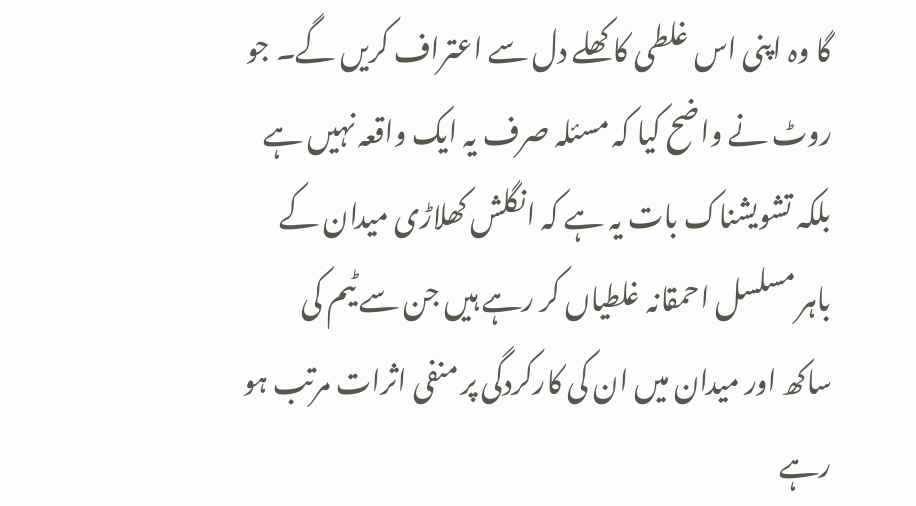گا وہ اپنی اس غلطی کا کھلے دل سے اعتراف کریں گے۔ جو روٹ نے واضح کیا کہ مسئلہ صرف یہ ایک واقعہ نہیں ہے بلکہ تشویشناک بات یہ ہے کہ انگلش کھلاڑی میدان کے باہر مسلسل احمقانہ غلطیاں کر رہے ہیں جن سے ٹیم کی ساکھ اور میدان میں ان کی کارکردگی پر منفی اثرات مرتب ہو رہے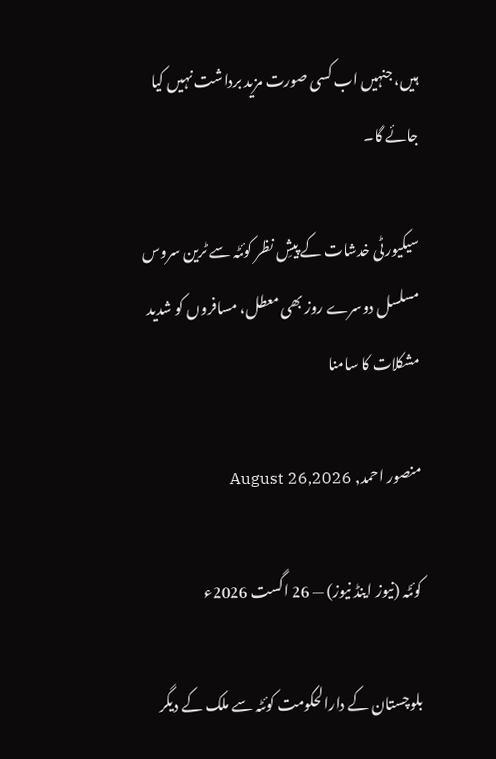ہیں، جنہیں اب کسی صورت مزید برداشت نہیں کیا جائے گا۔

سیکیورٹی خدشات کے پیشِ نظر کوئٹہ سے ٹرین سروس مسلسل دوسرے روز بھی معطل، مسافروں کو شدید مشکلات کا سامنا

منصور احمد, August 26,2026

کوئٹہ (نیوز اینڈ نیوز) — 26 اگست 2026ء

بلوچستان کے دارالحکومت کوئٹہ سے ملک کے دیگر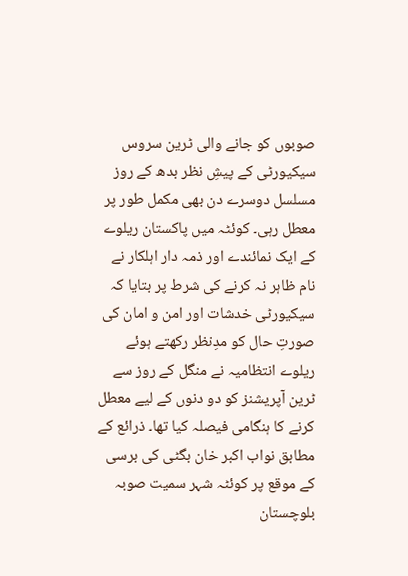صوبوں کو جانے والی ٹرین سروس سیکیورٹی کے پیشِ نظر بدھ کے روز مسلسل دوسرے دن بھی مکمل طور پر معطل رہی۔ کوئٹہ میں پاکستان ریلوے کے ایک نمائندے اور ذمہ دار اہلکار نے نام ظاہر نہ کرنے کی شرط پر بتایا کہ سیکیورٹی خدشات اور امن و امان کی صورتِ حال کو مدِنظر رکھتے ہوئے ریلوے انتظامیہ نے منگل کے روز سے ٹرین آپریشنز کو دو دنوں کے لیے معطل کرنے کا ہنگامی فیصلہ کیا تھا۔ ذرائع کے مطابق نواب اکبر خان بگٹی کی برسی کے موقع پر کوئٹہ شہر سمیت صوبہ بلوچستان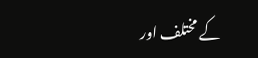کے مختلف اور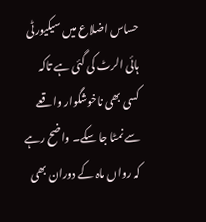حساس اضلاع میں سیکیورٹی ہائی الرٹ کی گئی ہے تاکہ کسی بھی ناخوشگوار واقعے سے نمٹا جا سکے۔ واضح رہے کہ رواں ماہ کے دوران بھی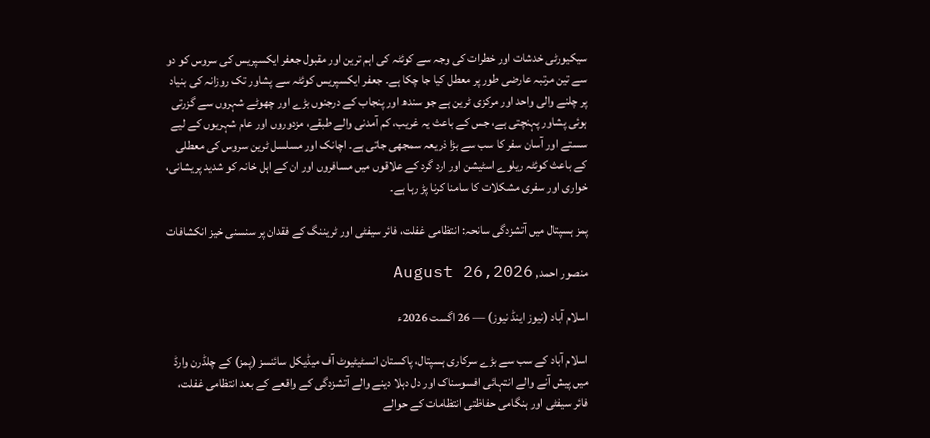سیکیورٹی خدشات اور خطرات کی وجہ سے کوئٹہ کی اہم ترین اور مقبول جعفر ایکسپریس کی سروس کو دو سے تین مرتبہ عارضی طور پر معطل کیا جا چکا ہے۔ جعفر ایکسپریس کوئٹہ سے پشاور تک روزانہ کی بنیاد پر چلنے والی واحد اور مرکزی ٹرین ہے جو سندھ اور پنجاب کے درجنوں بڑے اور چھوٹے شہروں سے گزرتی ہوئی پشاور پہنچتی ہے، جس کے باعث یہ غریب، کم آمدنی والے طبقے، مزدوروں اور عام شہریوں کے لیے سستے اور آسان سفر کا سب سے بڑا ذریعہ سمجھی جاتی ہے۔ اچانک اور مسلسل ٹرین سروس کی معطلی کے باعث کوئٹہ ریلوے اسٹیشن اور ارد گرد کے علاقوں میں مسافروں اور ان کے اہل خانہ کو شدید پریشانی، خواری اور سفری مشکلات کا سامنا کرنا پڑ رہا ہے۔

پمز ہسپتال میں آتشزدگی سانحہ: انتظامی غفلت، فائر سیفٹی اور ٹریننگ کے فقدان پر سنسنی خیز انکشافات

منصور احمد, August 26,2026

اسلام آباد (نیوز اینڈ نیوز) — 26 اگست 2026ء

اسلام آباد کے سب سے بڑے سرکاری ہسپتال، پاکستان انسٹیٹیوٹ آف میڈیکل سائنسز (پمز) کے چلڈرن وارڈ میں پیش آنے والے انتہائی افسوسناک اور دل دہلا دینے والے آتشزدگی کے واقعے کے بعد انتظامی غفلت، فائر سیفٹی اور ہنگامی حفاظتی انتظامات کے حوالے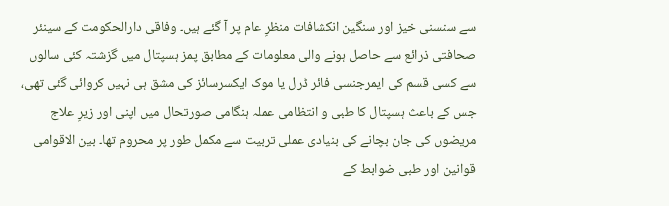سے سنسنی خیز اور سنگین انکشافات منظرِ عام پر آ گئے ہیں۔ وفاقی دارالحکومت کے سینئر صحافتی ذرائع سے حاصل ہونے والی معلومات کے مطابق پمز ہسپتال میں گزشتہ کئی سالوں سے کسی قسم کی ایمرجنسی فائر ڈرل یا موک ایکسرسائز کی مشق ہی نہیں کروائی گئی تھی، جس کے باعث ہسپتال کا طبی و انتظامی عملہ ہنگامی صورتحال میں اپنی اور زیرِ علاج مریضوں کی جان بچانے کی بنیادی عملی تربیت سے مکمل طور پر محروم تھا۔ بین الاقوامی قوانین اور طبی ضوابط کے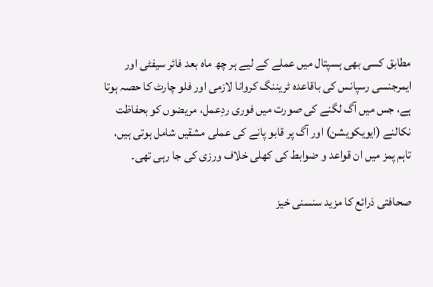مطابق کسی بھی ہسپتال میں عملے کے لیے ہر چھ ماہ بعد فائر سیفٹی اور ایمرجنسی رسپانس کی باقاعدہ ٹریننگ کروانا لازمی اور فلو چارٹ کا حصہ ہوتا ہے، جس میں آگ لگنے کی صورت میں فوری ردِعمل، مریضوں کو بحفاظت نکالنے (ایویکویشن) اور آگ پر قابو پانے کی عملی مشقیں شامل ہوتی ہیں، تاہم پمز میں ان قواعد و ضوابط کی کھلی خلاف ورزی کی جا رہی تھی۔

صحافتی ذرائع کا مزید سنسنی خیز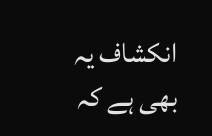انکشاف یہ بھی ہے کہ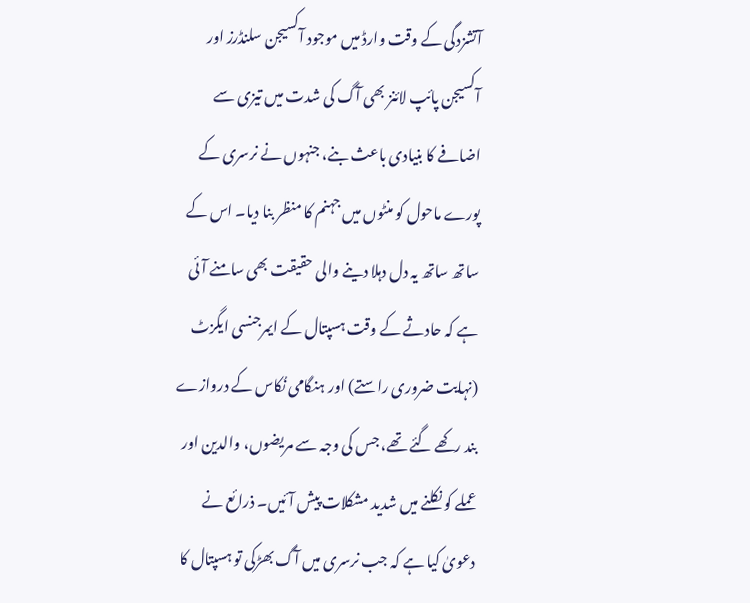آتشزدگی کے وقت وارڈ میں موجود آکسیجن سلنڈرز اور آکسیجن پائپ لائنز بھی آگ کی شدت میں تیزی سے اضافے کا بنیادی باعث بنے، جنہوں نے نرسری کے پورے ماحول کو منٹوں میں جہنم کا منظر بنا دیا۔ اس کے ساتھ ساتھ یہ دل دہلا دینے والی حقیقت بھی سامنے آئی ہے کہ حادثے کے وقت ہسپتال کے ایمرجنسی ایگزٹ (نہایت ضروری راستے) اور ہنگامی نُکاس کے دروازے بند رکھے گئے تھے، جس کی وجہ سے مریضوں، والدین اور عملے کو نکلنے میں شدید مشکلات پیش آئیں۔ ذرائع نے دعویٰ کیا ہے کہ جب نرسری میں آگ بھڑکی تو ہسپتال کا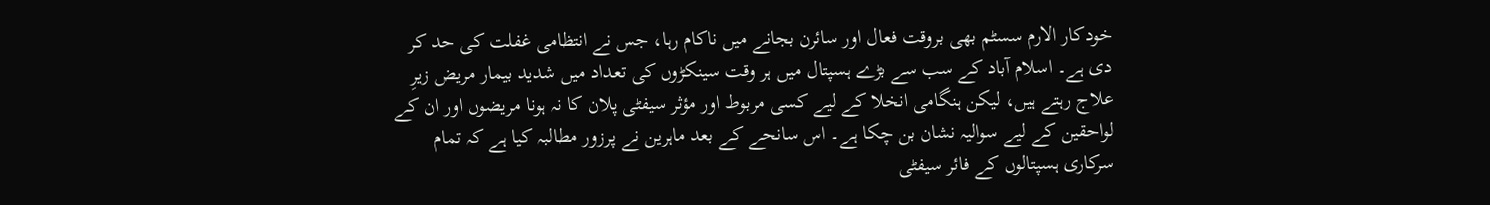خودکار الارم سسٹم بھی بروقت فعال اور سائرن بجانے میں ناکام رہا، جس نے انتظامی غفلت کی حد کر دی ہے۔ اسلام آباد کے سب سے بڑے ہسپتال میں ہر وقت سینکڑوں کی تعداد میں شدید بیمار مریض زیرِ علاج رہتے ہیں، لیکن ہنگامی انخلا کے لیے کسی مربوط اور مؤثر سیفٹی پلان کا نہ ہونا مریضوں اور ان کے لواحقین کے لیے سوالیہ نشان بن چکا ہے۔ اس سانحے کے بعد ماہرین نے پرزور مطالبہ کیا ہے کہ تمام سرکاری ہسپتالوں کے فائر سیفٹی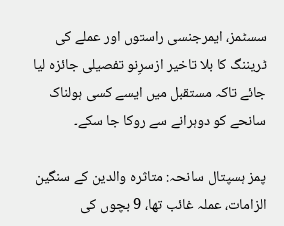سسٹمز، ایمرجنسی راستوں اور عملے کی ٹریننگ کا بلا تاخیر ازسرِنو تفصیلی جائزہ لیا جائے تاکہ مستقبل میں ایسے کسی ہولناک سانحے کو دوہرانے سے روکا جا سکے۔

پمز ہسپتال سانحہ: متاثرہ والدین کے سنگین الزامات، عملہ غائب تھا، 9 بچوں کی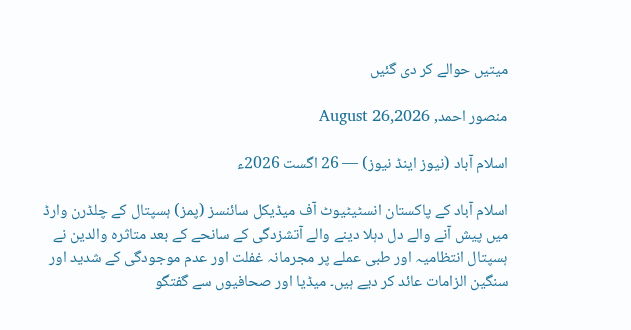میتیں حوالے کر دی گئیں

منصور احمد, August 26,2026

اسلام آباد (نیوز اینڈ نیوز) — 26 اگست 2026ء

اسلام آباد کے پاکستان انسٹیٹیوٹ آف میڈیکل سائنسز (پمز) ہسپتال کے چلڈرن وارڈ میں پیش آنے والے دل دہلا دینے والے آتشزدگی کے سانحے کے بعد متاثرہ والدین نے ہسپتال انتظامیہ اور طبی عملے پر مجرمانہ غفلت اور عدم موجودگی کے شدید اور سنگین الزامات عائد کر دیے ہیں۔ میڈیا اور صحافیوں سے گفتگو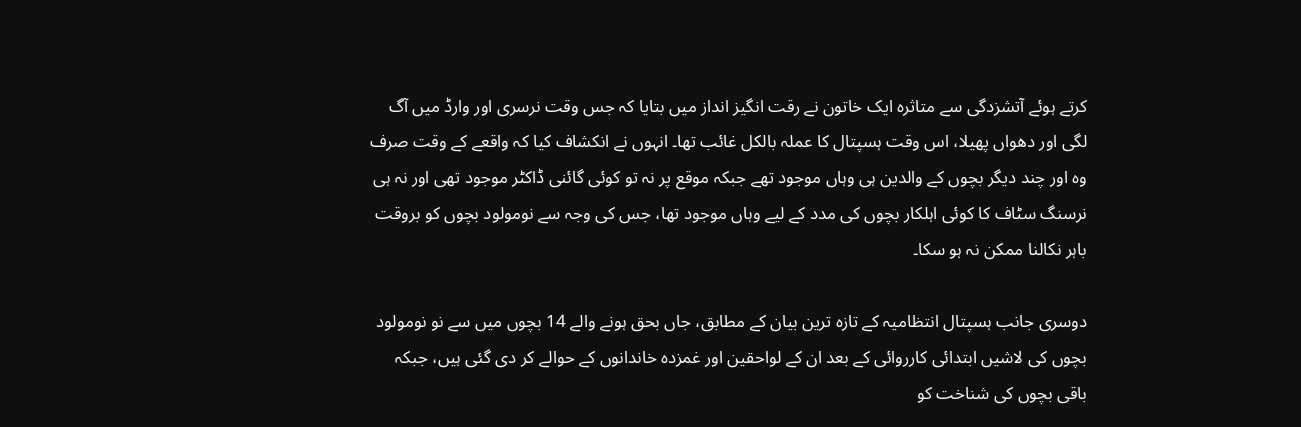کرتے ہوئے آتشزدگی سے متاثرہ ایک خاتون نے رقت انگیز انداز میں بتایا کہ جس وقت نرسری اور وارڈ میں آگ لگی اور دھواں پھیلا، اس وقت ہسپتال کا عملہ بالکل غائب تھا۔ انہوں نے انکشاف کیا کہ واقعے کے وقت صرف وہ اور چند دیگر بچوں کے والدین ہی وہاں موجود تھے جبکہ موقع پر نہ تو کوئی گائنی ڈاکٹر موجود تھی اور نہ ہی نرسنگ سٹاف کا کوئی اہلکار بچوں کی مدد کے لیے وہاں موجود تھا، جس کی وجہ سے نومولود بچوں کو بروقت باہر نکالنا ممکن نہ ہو سکا۔

دوسری جانب ہسپتال انتظامیہ کے تازہ ترین بیان کے مطابق، جاں بحق ہونے والے 14 بچوں میں سے نو نومولود بچوں کی لاشیں ابتدائی کارروائی کے بعد ان کے لواحقین اور غمزدہ خاندانوں کے حوالے کر دی گئی ہیں، جبکہ باقی بچوں کی شناخت کو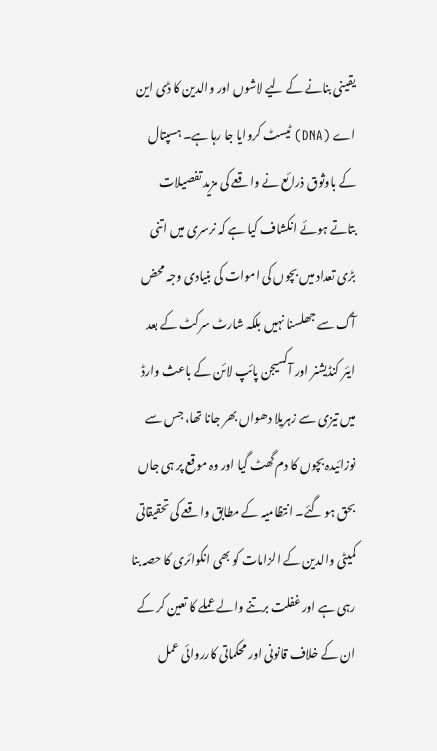یقینی بنانے کے لیے لاشوں اور والدین کا ڈی این اے (DNA) ٹیسٹ کروایا جا رہا ہے۔ ہسپتال کے باوثوق ذرائع نے واقعے کی مزید تفصیلات بتاتے ہوئے انکشاف کیا ہے کہ نرسری میں اتنی بڑی تعداد میں بچوں کی اموات کی بنیادی وجہ محض آگ سے جھلسنا نہیں بلکہ شارٹ سرکٹ کے بعد ایئر کنڈیشنر اور آکسیجن پائپ لائن کے باعث وارڈ میں تیزی سے زہریلا دھواں بھر جانا تھا، جس سے نوزائیدہ بچوں کا دم گھٹ گیا اور وہ موقع پر ہی جاں بحق ہو گئے۔ انتظامیہ کے مطابق واقعے کی تحقیقاتی کمیٹی والدین کے الزامات کو بھی انکوائری کا حصہ بنا رہی ہے اور غفلت برتنے والے عملے کا تعین کر کے ان کے خلاف قانونی اور محکماتی کارروائی عمل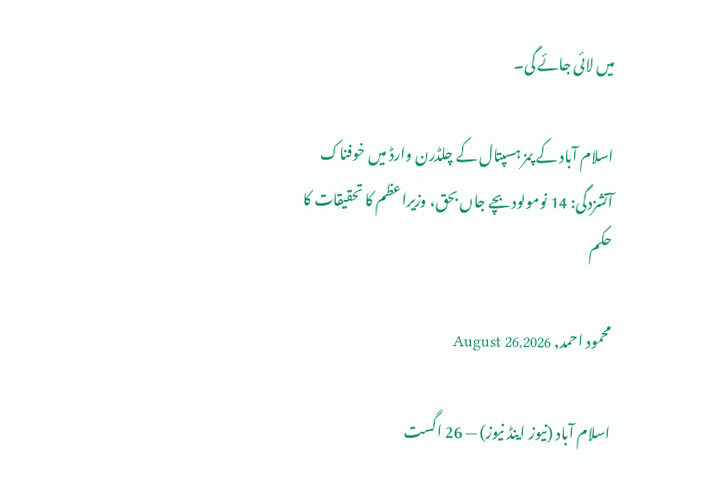میں لائی جائے گی۔

اسلام آباد کے پمز ہسپتال کے چلڈرن وارڈ میں خوفناک آتشزدگی: 14 نومولود بچے جاں بحق، وزیراعظم کا تحقیقات کا حکم

محمود احمد, August 26,2026

اسلام آباد (نیوز اینڈ نیوز) — 26 اگست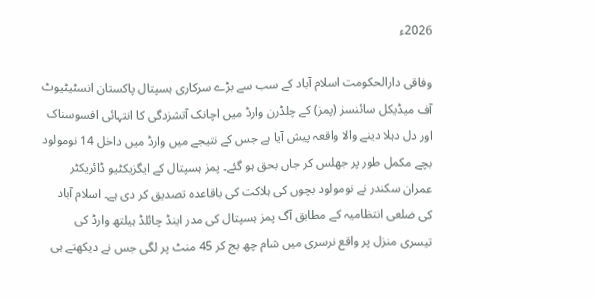2026ء

وفاقی دارالحکومت اسلام آباد کے سب سے بڑے سرکاری ہسپتال پاکستان انسٹیٹیوٹ آف میڈیکل سائنسز (پمز) کے چلڈرن وارڈ میں اچانک آتشزدگی کا انتہائی افسوسناک اور دل دہلا دینے والا واقعہ پیش آیا ہے جس کے نتیجے میں وارڈ میں داخل 14 نومولود بچے مکمل طور پر جھلس کر جاں بحق ہو گئے۔ پمز ہسپتال کے ایگزیکٹیو ڈائریکٹر عمران سکندر نے نومولود بچوں کی ہلاکت کی باقاعدہ تصدیق کر دی ہے۔ اسلام آباد کی ضلعی انتظامیہ کے مطابق آگ پمز ہسپتال کی مدر اینڈ چائلڈ ہیلتھ وارڈ کی تیسری منزل پر واقع نرسری میں شام چھ بج کر 45 منٹ پر لگی جس نے دیکھتے ہی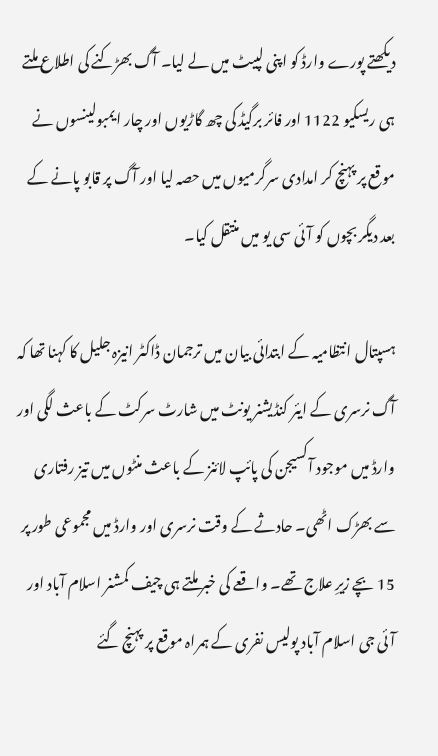دیکھتے پورے وارڈ کو اپنی لپیٹ میں لے لیا۔ آگ بھڑکنے کی اطلاع ملتے ہی ریسکیو 1122 اور فائر برگیڈ کی چھ گاڑیوں اور چار ایمبولینسوں نے موقع پر پہنچ کر امدادی سرگرمیوں میں حصہ لیا اور آگ پر قابو پانے کے بعد دیگر بچوں کو آئی سی یو میں منتقل کیا۔

ہسپتال انتظامیہ کے ابتدائی بیان میں ترجمان ڈاکٹر انیزہ جلیل کا کہنا تھا کہ آگ نرسری کے ایئر کنڈیشنر یونٹ میں شارٹ سرکٹ کے باعث لگی اور وارڈ میں موجود آکسیجن کی پائپ لائنز کے باعث منٹوں میں تیز رفتاری سے بھڑک اٹھی۔ حادثے کے وقت نرسری اور وارڈ میں مجموعی طور پر 15 بچے زیرِ علاج تھے۔ واقعے کی خبر ملتے ہی چیف کمشنر اسلام آباد اور آئی جی اسلام آباد پولیس نفری کے ہمراہ موقع پر پہنچ گئے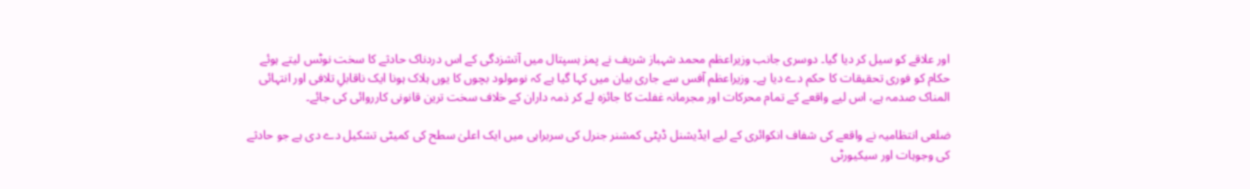اور علاقے کو سیل کر دیا گیا۔ دوسری جانب وزیراعظم محمد شہباز شریف نے پمز ہسپتال میں آتشزدگی کے اس دردناک حادثے کا سخت نوٹس لیتے ہوئے حکام کو فوری تحقیقات کا حکم دے دیا ہے۔ وزیراعظم آفس سے جاری بیان میں کہا گیا ہے کہ نومولود بچوں کا یوں ہلاک ہونا ایک ناقابلِ تلافی اور انتہائی المناک صدمہ ہے، اس لیے واقعے کے تمام محرکات اور مجرمانہ غفلت کا جائزہ لے کر ذمہ داران کے خلاف سخت ترین قانونی کارروائی کی جائے۔

ضلعی انتظامیہ نے واقعے کی شفاف انکوائری کے لیے ایڈیشنل ڈپٹی کمشنر جنرل کی سربراہی میں ایک اعلیٰ سطح کی کمیٹی تشکیل دے دی ہے جو حادثے کی وجوہات اور سیکیورٹی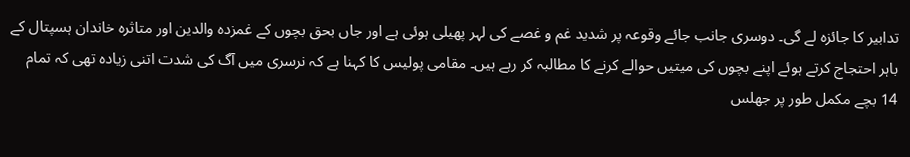تدابیر کا جائزہ لے گی۔ دوسری جانب جائے وقوعہ پر شدید غم و غصے کی لہر پھیلی ہوئی ہے اور جاں بحق بچوں کے غمزدہ والدین اور متاثرہ خاندان ہسپتال کے باہر احتجاج کرتے ہوئے اپنے بچوں کی میتیں حوالے کرنے کا مطالبہ کر رہے ہیں۔ مقامی پولیس کا کہنا ہے کہ نرسری میں آگ کی شدت اتنی زیادہ تھی کہ تمام 14 بچے مکمل طور پر جھلس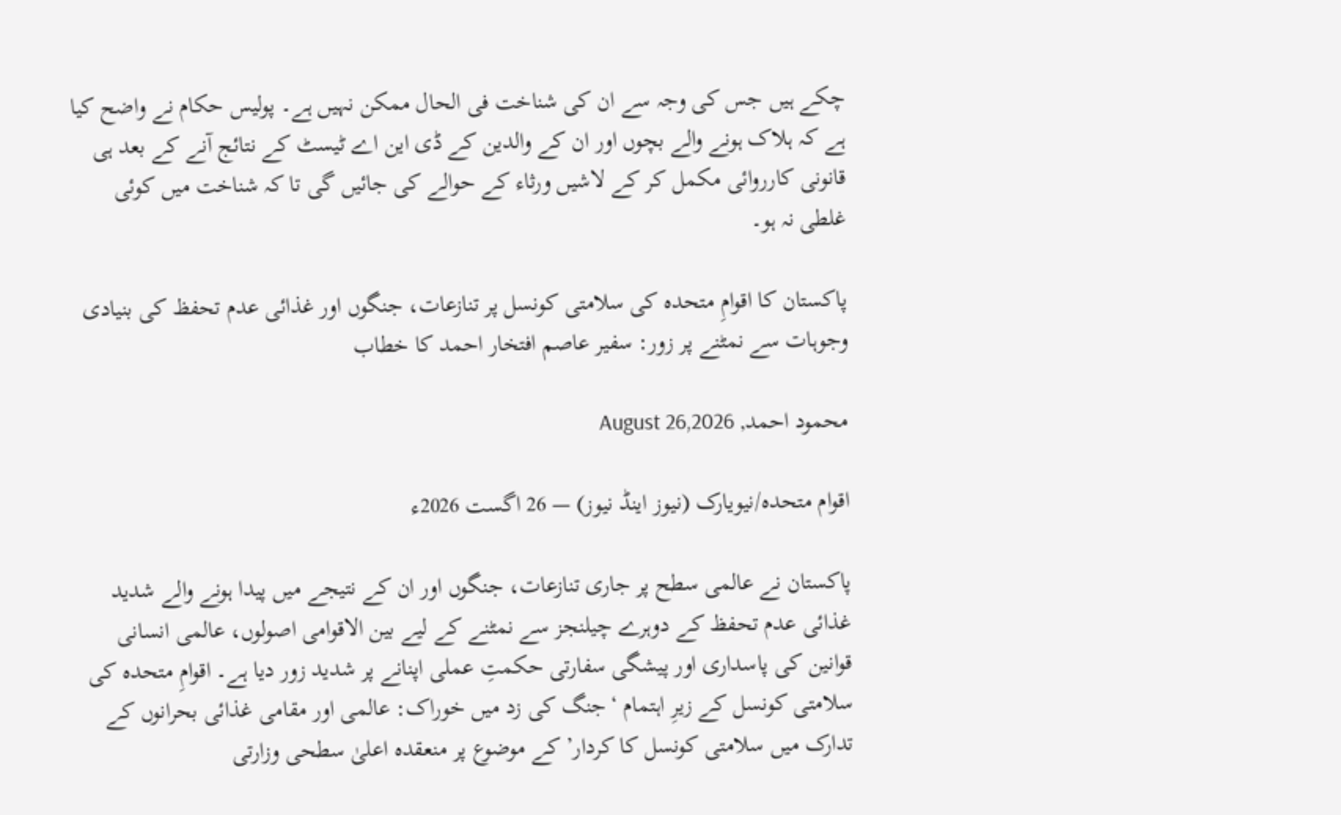چکے ہیں جس کی وجہ سے ان کی شناخت فی الحال ممکن نہیں ہے۔ پولیس حکام نے واضح کیا ہے کہ ہلاک ہونے والے بچوں اور ان کے والدین کے ڈی این اے ٹیسٹ کے نتائج آنے کے بعد ہی قانونی کارروائی مکمل کر کے لاشیں ورثاء کے حوالے کی جائیں گی تا کہ شناخت میں کوئی غلطی نہ ہو۔

پاکستان کا اقوامِ متحدہ کی سلامتی کونسل پر تنازعات، جنگوں اور غذائی عدم تحفظ کی بنیادی وجوہات سے نمٹنے پر زور: سفیر عاصم افتخار احمد کا خطاب

محمود احمد, August 26,2026

اقوام متحدہ/نیویارک (نیوز اینڈ نیوز) — 26 اگست 2026ء

پاکستان نے عالمی سطح پر جاری تنازعات، جنگوں اور ان کے نتیجے میں پیدا ہونے والے شدید غذائی عدم تحفظ کے دوہرے چیلنجز سے نمٹنے کے لیے بین الاقوامی اصولوں، عالمی انسانی قوانین کی پاسداری اور پیشگی سفارتی حکمتِ عملی اپنانے پر شدید زور دیا ہے۔ اقوامِ متحدہ کی سلامتی کونسل کے زیرِ اہتمام ‘جنگ کی زد میں خوراک: عالمی اور مقامی غذائی بحرانوں کے تدارک میں سلامتی کونسل کا کردار’ کے موضوع پر منعقدہ اعلیٰ سطحی وزارتی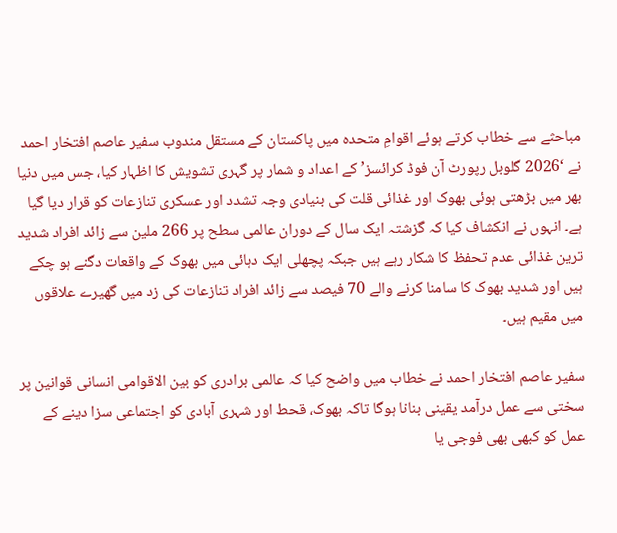مباحثے سے خطاب کرتے ہوئے اقوامِ متحدہ میں پاکستان کے مستقل مندوب سفیر عاصم افتخار احمد نے ‘2026 گلوبل رپورٹ آن فوڈ کرائسز’ کے اعداد و شمار پر گہری تشویش کا اظہار کیا، جس میں دنیا بھر میں بڑھتی ہوئی بھوک اور غذائی قلت کی بنیادی وجہ تشدد اور عسکری تنازعات کو قرار دیا گیا ہے۔ انہوں نے انکشاف کیا کہ گزشتہ ایک سال کے دوران عالمی سطح پر 266 ملین سے زائد افراد شدید ترین غذائی عدم تحفظ کا شکار رہے ہیں جبکہ پچھلی ایک دہائی میں بھوک کے واقعات دگنے ہو چکے ہیں اور شدید بھوک کا سامنا کرنے والے 70 فیصد سے زائد افراد تنازعات کی زد میں گھیرے علاقوں میں مقیم ہیں۔

سفیر عاصم افتخار احمد نے خطاب میں واضح کیا کہ عالمی برادری کو بین الاقوامی انسانی قوانین پر سختی سے عمل درآمد یقینی بنانا ہوگا تاکہ بھوک، قحط اور شہری آبادی کو اجتماعی سزا دینے کے عمل کو کبھی بھی فوجی یا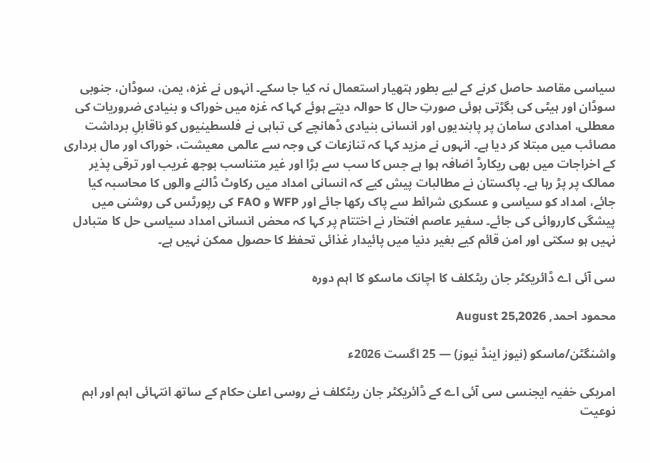سیاسی مقاصد حاصل کرنے کے لیے بطور ہتھیار استعمال نہ کیا جا سکے۔ انہوں نے غزہ، یمن، سوڈان، جنوبی سوڈان اور ہیٹی کی بگڑتی ہوئی صورتِ حال کا حوالہ دیتے ہوئے کہا کہ غزہ میں خوراک و بنیادی ضروریات کی معطلی، امدادی سامان پر پابندیوں اور انسانی بنیادی ڈھانچے کی تباہی نے فلسطینیوں کو ناقابلِ برداشت مصائب میں مبتلا کر دیا ہے۔ انہوں نے مزید کہا کہ تنازعات کی وجہ سے عالمی معیشت، خوراک اور مال برداری کے اخراجات میں بھی ریکارڈ اضافہ ہوا ہے جس کا سب سے بڑا اور غیر متناسب بوجھ غریب اور ترقی پذیر ممالک پر پڑ رہا ہے۔ پاکستان نے مطالبات پیش کیے کہ انسانی امداد میں رکاوٹ ڈالنے والوں کا محاسبہ کیا جائے، امداد کو سیاسی و عسکری شرائط سے پاک رکھا جائے اور WFP و FAO کی رپورٹس کی روشنی میں پیشگی کارروائی کی جائے۔ سفیر عاصم افتخار نے اختتام پر کہا کہ محض انسانی امداد سیاسی حل کا متبادل نہیں ہو سکتی اور امن قائم کیے بغیر دنیا میں پائیدار غذائی تحفظ کا حصول ممکن نہیں ہے۔

سی آئی اے ڈائریکٹر جان ریٹکلف کا اچانک ماسکو کا اہم دورہ

محمود احمد, August 25,2026

واشنگٹن/ماسکو (نیوز اینڈ نیوز) — 25 اگست 2026ء

امریکی خفیہ ایجنسی سی آئی اے کے ڈائریکٹر جان ریٹکلف نے روسی اعلیٰ حکام کے ساتھ انتہائی اہم اور اہم نوعیت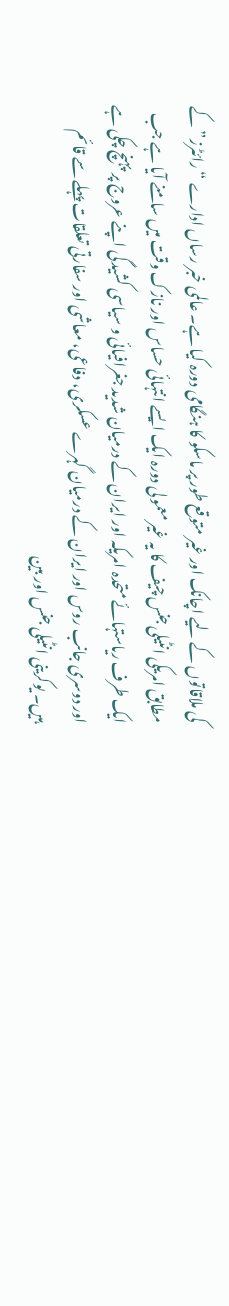کی ملاقاتوں کے لیے اچانک اور غیر متوقع طور پر ماسکو کا ہنگامی دورہ کیا ہے۔ عالمی خبر رساں ادارے “رائٹرز” کے مطابق امریکی انٹیلی جنس چیف کا یہ غیر معمولی دورہ ایک ایسے انتہائی حساس اور نازک وقت میں سامنے آیا ہے جب ایک طرف ریاستہائے متحدہ امریکہ اور ایران کے درمیان شدید جغرافیائی و سیاسی کشیدگی اپنے عروج پر پہنچ چکی ہے اور دوسری جانب روس اور ایران کے درمیان گہرے عسکری، دفاعی، معاشی اور سفارتی تعلقات پہلے سے قائم ہیں۔ یوکرینی انٹیلی جنس اور بین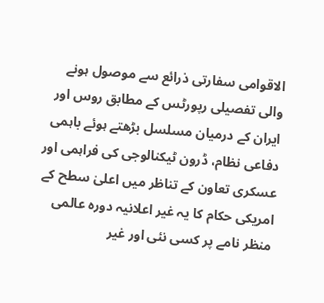الاقوامی سفارتی ذرائع سے موصول ہونے والی تفصیلی رپورٹس کے مطابق روس اور ایران کے درمیان مسلسل بڑھتے ہوئے باہمی دفاعی نظام، ڈرون ٹیکنالوجی کی فراہمی اور عسکری تعاون کے تناظر میں اعلیٰ سطح کے امریکی حکام کا یہ غیر اعلانیہ دورہ عالمی منظر نامے پر کسی نئی اور غیر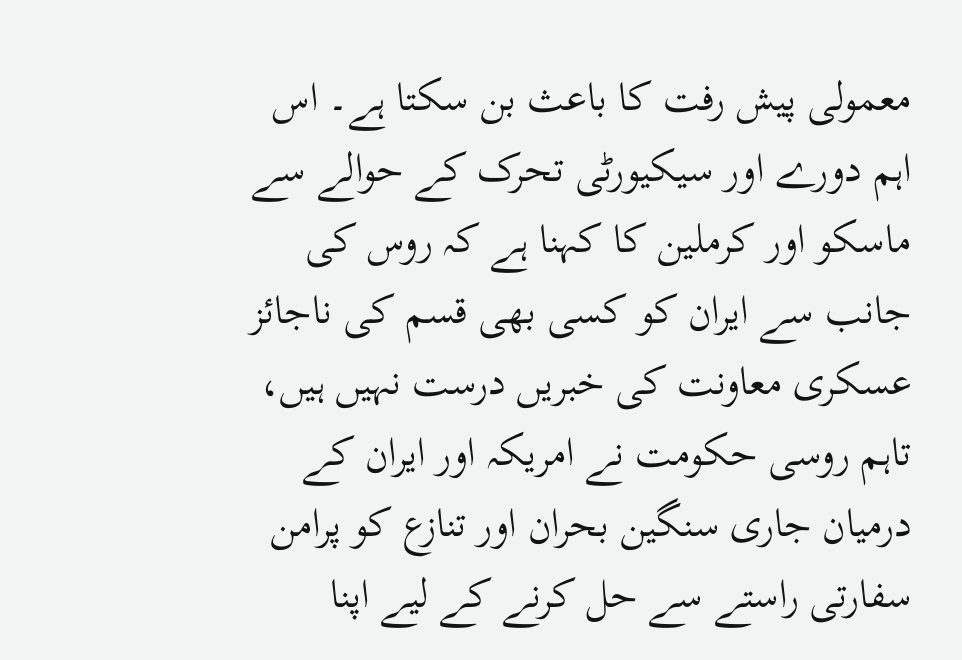معمولی پیش رفت کا باعث بن سکتا ہے۔ اس اہم دورے اور سیکیورٹی تحرک کے حوالے سے ماسکو اور کرملین کا کہنا ہے کہ روس کی جانب سے ایران کو کسی بھی قسم کی ناجائز عسکری معاونت کی خبریں درست نہیں ہیں، تاہم روسی حکومت نے امریکہ اور ایران کے درمیان جاری سنگین بحران اور تنازع کو پرامن سفارتی راستے سے حل کرنے کے لیے اپنا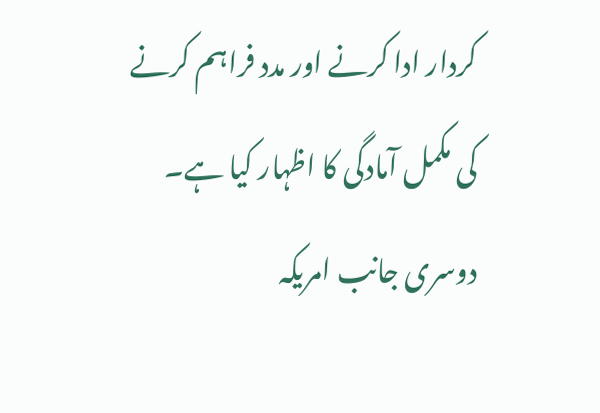کردار ادا کرنے اور مدد فراہم کرنے کی مکمل آمادگی کا اظہار کیا ہے۔ دوسری جانب امریکہ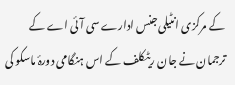کے مرکزی انٹیلی جنس ادارے سی آئی اے کے ترجمان نے جان ریٹکلف کے اس ہنگامی دورۂ ماسکو کی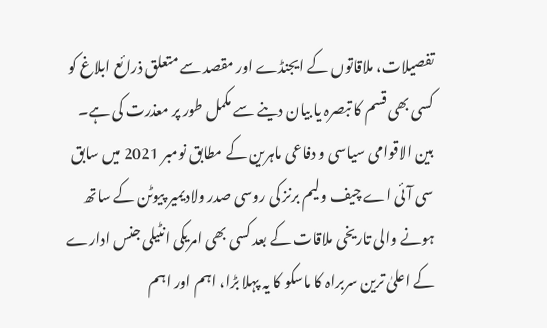تفصیلات، ملاقاتوں کے ایجنڈے اور مقصد سے متعلق ذرائع ابلاغ کو کسی بھی قسم کا تبصرہ یا بیان دینے سے مکمل طور پر معذرت کی ہے۔ بین الاقوامی سیاسی و دفاعی ماہرین کے مطابق نومبر 2021 میں سابق سی آئی اے چیف ولیم برنز کی روسی صدر ولادیمیر پیوٹن کے ساتھ ہونے والی تاریخی ملاقات کے بعد کسی بھی امریکی انٹیلی جنس ادارے کے اعلیٰ ترین سربراہ کا ماسکو کا یہ پہلا بڑا، اہم اور اہم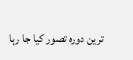ترین دورہ تصور کیا جا رہا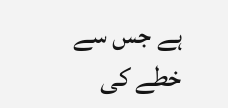ہے جس سے خطے کی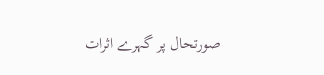صورتحال پر گہرے اثرات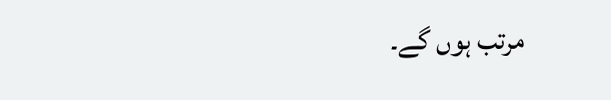مرتب ہوں گے۔